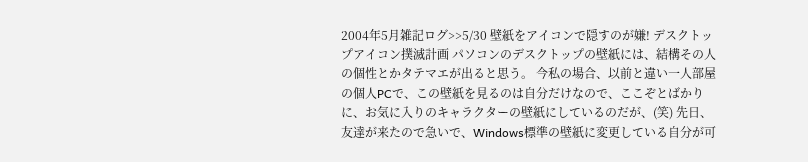2004年5月雑記ログ>>5/30 壁紙をアイコンで隠すのが嫌! デスクトップアイコン撲滅計画 パソコンのデスクトップの壁紙には、結構その人の個性とかタテマエが出ると思う。 今私の場合、以前と違い一人部屋の個人PCで、この壁紙を見るのは自分だけなので、ここぞとばかりに、お気に入りのキャラクターの壁紙にしているのだが、(笑) 先日、友達が来たので急いで、Windows標準の壁紙に変更している自分が可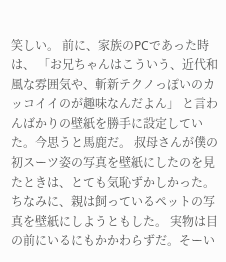笑しい。 前に、家族のPCであった時は、 「お兄ちゃんはこういう、近代和風な雰囲気や、斬新テクノっぽいのカッコイイのが趣味なんだよん」 と言わんばかりの壁紙を勝手に設定していた。今思うと馬鹿だ。 叔母さんが僕の初スーツ姿の写真を壁紙にしたのを見たときは、とても気恥ずかしかった。 ちなみに、親は飼っているペットの写真を壁紙にしようともした。 実物は目の前にいるにもかかわらずだ。そーい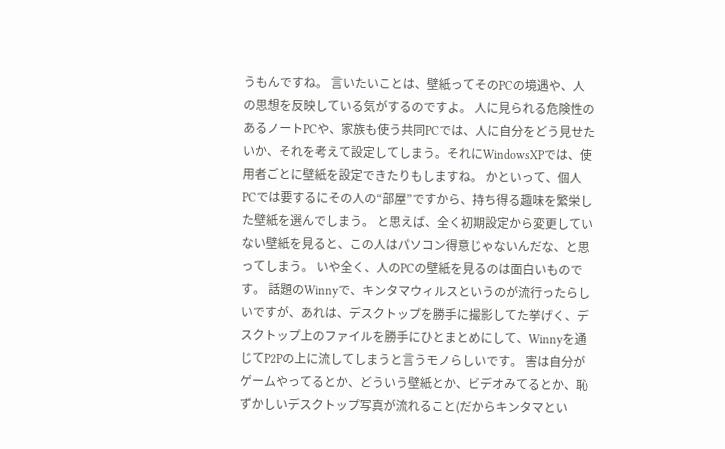うもんですね。 言いたいことは、壁紙ってそのPCの境遇や、人の思想を反映している気がするのですよ。 人に見られる危険性のあるノートPCや、家族も使う共同PCでは、人に自分をどう見せたいか、それを考えて設定してしまう。それにWindowsXPでは、使用者ごとに壁紙を設定できたりもしますね。 かといって、個人PCでは要するにその人の“部屋”ですから、持ち得る趣味を繁栄した壁紙を選んでしまう。 と思えば、全く初期設定から変更していない壁紙を見ると、この人はパソコン得意じゃないんだな、と思ってしまう。 いや全く、人のPCの壁紙を見るのは面白いものです。 話題のWinnyで、キンタマウィルスというのが流行ったらしいですが、あれは、デスクトップを勝手に撮影してた挙げく、デスクトップ上のファイルを勝手にひとまとめにして、Winnyを通じてP2Pの上に流してしまうと言うモノらしいです。 害は自分がゲームやってるとか、どういう壁紙とか、ビデオみてるとか、恥ずかしいデスクトップ写真が流れること(だからキンタマとい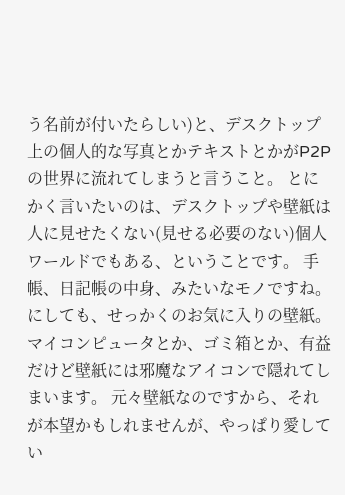う名前が付いたらしい)と、デスクトップ上の個人的な写真とかテキストとかがP2Pの世界に流れてしまうと言うこと。 とにかく言いたいのは、デスクトップや壁紙は人に見せたくない(見せる必要のない)個人ワールドでもある、ということです。 手帳、日記帳の中身、みたいなモノですね。 にしても、せっかくのお気に入りの壁紙。 マイコンピュータとか、ゴミ箱とか、有益だけど壁紙には邪魔なアイコンで隠れてしまいます。 元々壁紙なのですから、それが本望かもしれませんが、やっぱり愛してい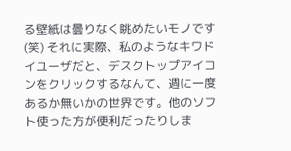る壁紙は曇りなく眺めたいモノです(笑) それに実際、私のようなキワドイユーザだと、デスクトップアイコンをクリックするなんて、週に一度あるか無いかの世界です。他のソフト使った方が便利だったりしま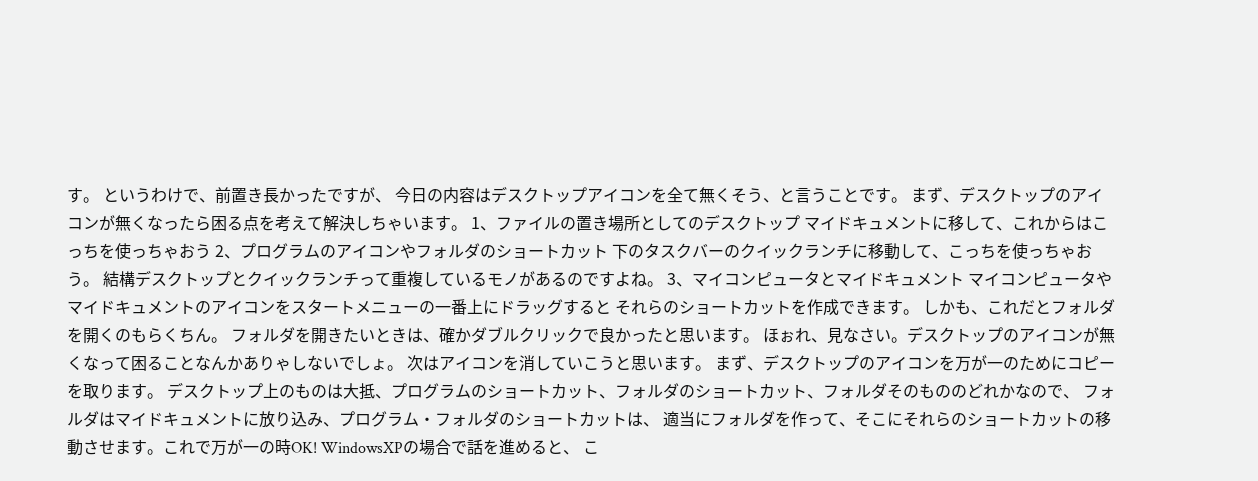す。 というわけで、前置き長かったですが、 今日の内容はデスクトップアイコンを全て無くそう、と言うことです。 まず、デスクトップのアイコンが無くなったら困る点を考えて解決しちゃいます。 1、ファイルの置き場所としてのデスクトップ マイドキュメントに移して、これからはこっちを使っちゃおう 2、プログラムのアイコンやフォルダのショートカット 下のタスクバーのクイックランチに移動して、こっちを使っちゃおう。 結構デスクトップとクイックランチって重複しているモノがあるのですよね。 3、マイコンピュータとマイドキュメント マイコンピュータやマイドキュメントのアイコンをスタートメニューの一番上にドラッグすると それらのショートカットを作成できます。 しかも、これだとフォルダを開くのもらくちん。 フォルダを開きたいときは、確かダブルクリックで良かったと思います。 ほぉれ、見なさい。デスクトップのアイコンが無くなって困ることなんかありゃしないでしょ。 次はアイコンを消していこうと思います。 まず、デスクトップのアイコンを万が一のためにコピーを取ります。 デスクトップ上のものは大抵、プログラムのショートカット、フォルダのショートカット、フォルダそのもののどれかなので、 フォルダはマイドキュメントに放り込み、プログラム・フォルダのショートカットは、 適当にフォルダを作って、そこにそれらのショートカットの移動させます。これで万が一の時OK! WindowsXPの場合で話を進めると、 こ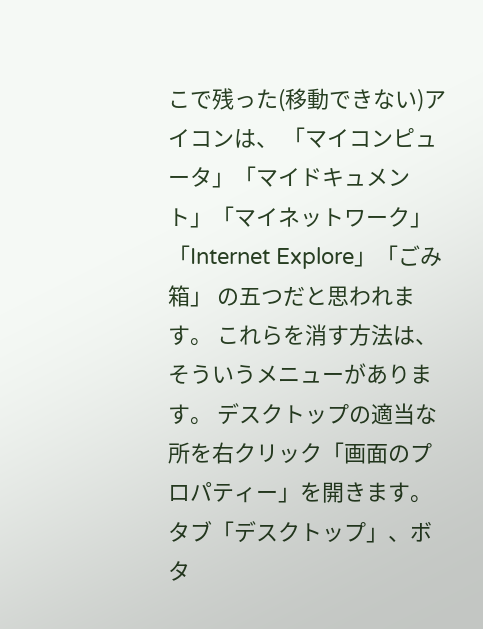こで残った(移動できない)アイコンは、 「マイコンピュータ」「マイドキュメント」「マイネットワーク」「Internet Explore」「ごみ箱」 の五つだと思われます。 これらを消す方法は、そういうメニューがあります。 デスクトップの適当な所を右クリック「画面のプロパティー」を開きます。 タブ「デスクトップ」、ボタ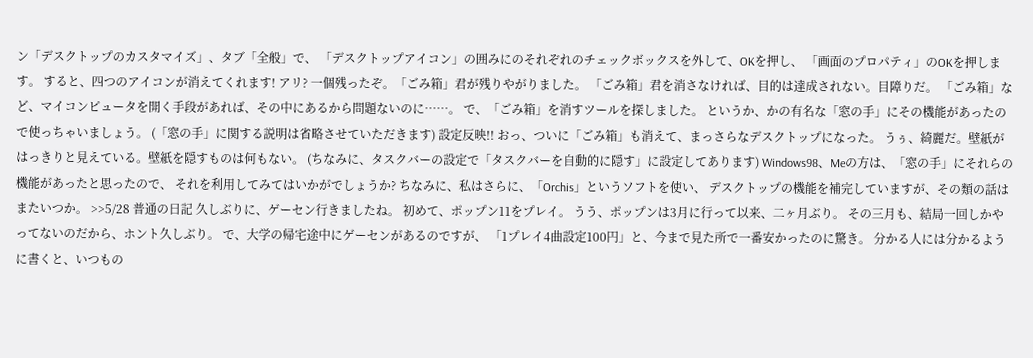ン「デスクトップのカスタマイズ」、タブ「全般」で、 「デスクトップアイコン」の囲みにのそれぞれのチェックボックスを外して、OKを押し、 「画面のプロパティ」のOKを押します。 すると、四つのアイコンが消えてくれます! アリ? 一個残ったぞ。「ごみ箱」君が残りやがりました。 「ごみ箱」君を消さなければ、目的は達成されない。目障りだ。 「ごみ箱」など、マイコンピュータを開く手段があれば、その中にあるから問題ないのに……。 で、「ごみ箱」を消すツールを探しました。 というか、かの有名な「窓の手」にその機能があったので使っちゃいましょう。 (「窓の手」に関する説明は省略させていただきます) 設定反映!! おっ、ついに「ごみ箱」も消えて、まっさらなデスクトップになった。 うぅ、綺麗だ。壁紙がはっきりと見えている。壁紙を隠すものは何もない。 (ちなみに、タスクバーの設定で「タスクバーを自動的に隠す」に設定してあります) Windows98、Meの方は、「窓の手」にそれらの機能があったと思ったので、 それを利用してみてはいかがでしょうか? ちなみに、私はさらに、「Orchis」というソフトを使い、 デスクトップの機能を補完していますが、その類の話はまたいつか。 >>5/28 普通の日記 久しぶりに、ゲーセン行きましたね。 初めて、ポップン11をプレイ。 うう、ポップンは3月に行って以来、二ヶ月ぶり。 その三月も、結局一回しかやってないのだから、ホント久しぶり。 で、大学の帰宅途中にゲーセンがあるのですが、 「1プレイ4曲設定100円」と、今まで見た所で一番安かったのに驚き。 分かる人には分かるように書くと、いつもの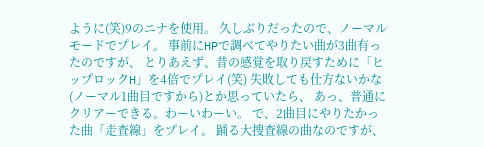ように(笑)9のニナを使用。 久しぶりだったので、ノーマルモードでプレイ。 事前にHPで調べてやりたい曲が3曲有ったのですが、 とりあえず、昔の感覚を取り戻すために「ヒップロックH」を4倍でプレイ(笑) 失敗しても仕方ないかな(ノーマル1曲目ですから)とか思っていたら、 あっ、普通にクリアーできる。わーいわーい。 で、2曲目にやりたかった曲「走査線」をプレイ。 踊る大捜査線の曲なのですが、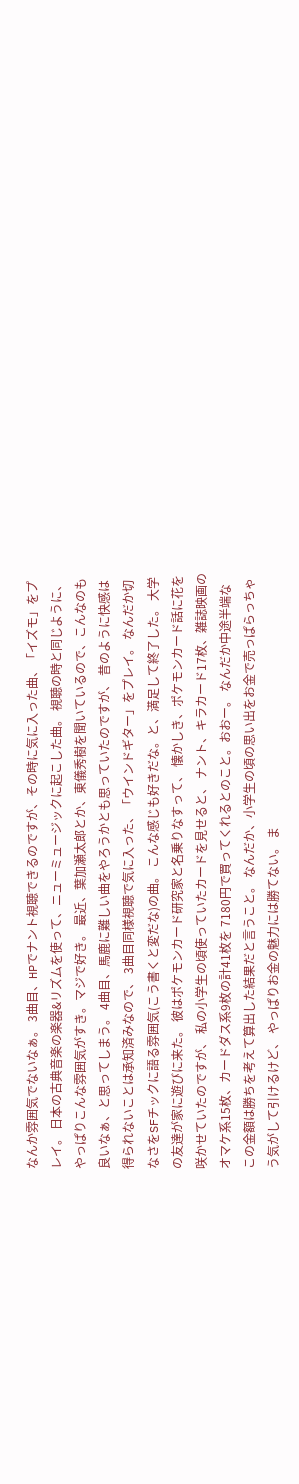なんか雰囲気でないなぁ。 3曲目、HPでナント視聴できるのですが、その時に気に入った曲、「イズモ」をプレイ。 日本の古典音楽の楽器&リズムを使って、ニューミュージックに起こした曲。 視聴の時と同じように、やっぱりこんな雰囲気がすき。マジで好き。 最近、葉加瀬太郎とか、東儀秀樹を聞いているので、こんなのも良いなぁ、と思ってしまう。 4曲目、馬鹿に難しい曲をやろうかとも思っていたのですが、 昔のように快感は得られないことは承知済みなので、 3曲目同様視聴で気に入った、「ウインドギター」をプレイ。 なんだか切なさをSFチックに語る雰囲気(こう書くと変だな)の曲。 こんな感じも好きだな。と、満足して終了した。 大学の友達が家に遊びに来た。 彼はポケモンカード研究家と名乗りなすって、 懐かしき、ポケモンカード話に花を咲かせていたのですが、 私の小学生の頃使っていたカードを見せると、 ナント、キラカード17枚、雑誌映画のオマケ系15枚、カードダス系9枚の計41枚を 7180円で買ってくれるとのこと。おおー。 なんだか中途半端なこの金額は勝ちを考えて算出した結果だと言うこと。 なんだか、小学生の頃の思い出をお金で売っぱらっちゃう気がして引けるけど、 やっぱりお金の魅力には勝てない。 ま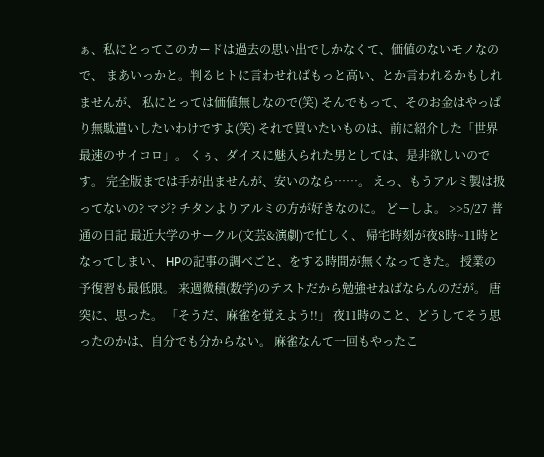ぁ、私にとってこのカードは過去の思い出でしかなくて、価値のないモノなので、 まあいっかと。判るヒトに言わせればもっと高い、とか言われるかもしれませんが、 私にとっては価値無しなので(笑) そんでもって、そのお金はやっぱり無駄遣いしたいわけですよ(笑) それで買いたいものは、前に紹介した「世界最速のサイコロ」。 くぅ、ダイスに魅入られた男としては、是非欲しいのです。 完全版までは手が出ませんが、安いのなら……。 えっ、もうアルミ製は扱ってないの? マジ? チタンよりアルミの方が好きなのに。 どーしよ。 >>5/27 普通の日記 最近大学のサークル(文芸&演劇)で忙しく、 帰宅時刻が夜8時~11時となってしまい、 HPの記事の調べごと、をする時間が無くなってきた。 授業の予復習も最低限。 来週微積(数学)のテストだから勉強せねばならんのだが。 唐突に、思った。 「そうだ、麻雀を覚えよう!!」 夜11時のこと、どうしてそう思ったのかは、自分でも分からない。 麻雀なんて一回もやったこ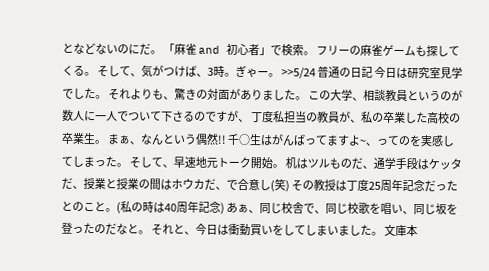となどないのにだ。 「麻雀 and 初心者」で検索。 フリーの麻雀ゲームも探してくる。 そして、気がつけば、3時。ぎゃー。 >>5/24 普通の日記 今日は研究室見学でした。 それよりも、驚きの対面がありました。 この大学、相談教員というのが数人に一人でついて下さるのですが、 丁度私担当の教員が、私の卒業した高校の卒業生。 まぁ、なんという偶然!! 千○生はがんばってますよ~、ってのを実感してしまった。 そして、早速地元トーク開始。 机はツルものだ、通学手段はケッタだ、授業と授業の間はホウカだ、で合意し(笑) その教授は丁度25周年記念だったとのこと。(私の時は40周年記念) あぁ、同じ校舎で、同じ校歌を唱い、同じ坂を登ったのだなと。 それと、今日は衝動買いをしてしまいました。 文庫本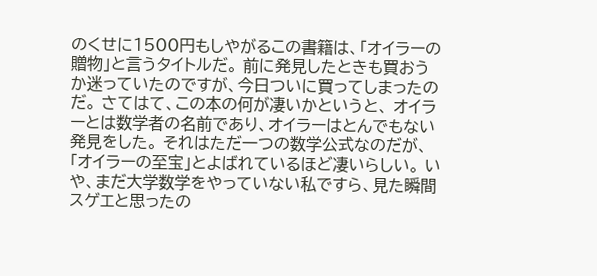のくせに1500円もしやがるこの書籍は、「オイラーの贈物」と言うタイトルだ。 前に発見したときも買おうか迷っていたのですが、今日ついに買ってしまったのだ。 さてはて、この本の何が凄いかというと、 オイラーとは数学者の名前であり、オイラーはとんでもない発見をした。 それはただ一つの数学公式なのだが、「オイラーの至宝」とよばれているほど凄いらしい。 いや、まだ大学数学をやっていない私ですら、見た瞬間スゲエと思ったの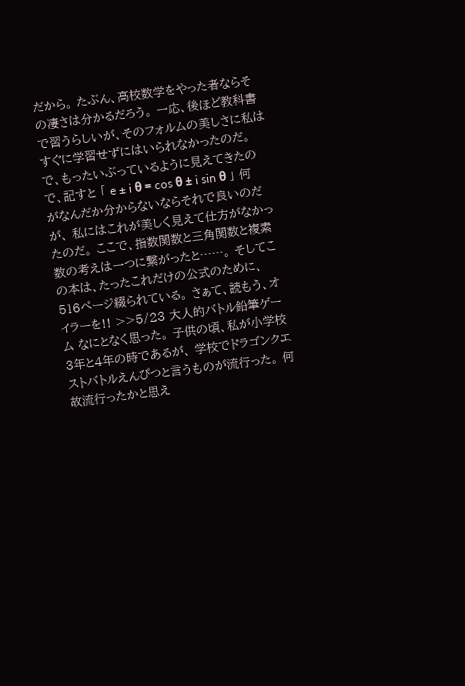だから。 たぶん、高校数学をやった者ならその凄さは分かるだろう。 一応、後ほど教科書で習うらしいが、そのフォルムの美しさに私はすぐに学習せずにはいられなかったのだ。 で、もったいぶっているように見えてきたので、記すと 「 e ± i θ = cos θ ± i sin θ 」 何がなんだか分からないならそれで良いのだが、 私にはこれが美しく見えて仕方がなかったのだ。 ここで、指数関数と三角関数と複素数の考えは一つに繋がったと……。 そしてこの本は、たったこれだけの公式のために、516ページ綴られている。 さぁて、読もう、オイラーを!! >>5/23 大人的バトル鉛筆ゲーム なにとなく思った。 子供の頃、私が小学校3年と4年の時であるが、 学校でドラゴンクエストバトルえんぴつと言うものが流行った。 何故流行ったかと思え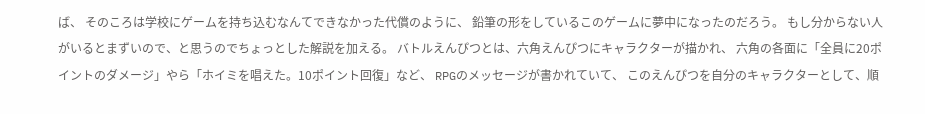ば、 そのころは学校にゲームを持ち込むなんてできなかった代償のように、 鉛筆の形をしているこのゲームに夢中になったのだろう。 もし分からない人がいるとまずいので、と思うのでちょっとした解説を加える。 バトルえんぴつとは、六角えんぴつにキャラクターが描かれ、 六角の各面に「全員に20ポイントのダメージ」やら「ホイミを唱えた。10ポイント回復」など、 RPGのメッセージが書かれていて、 このえんぴつを自分のキャラクターとして、順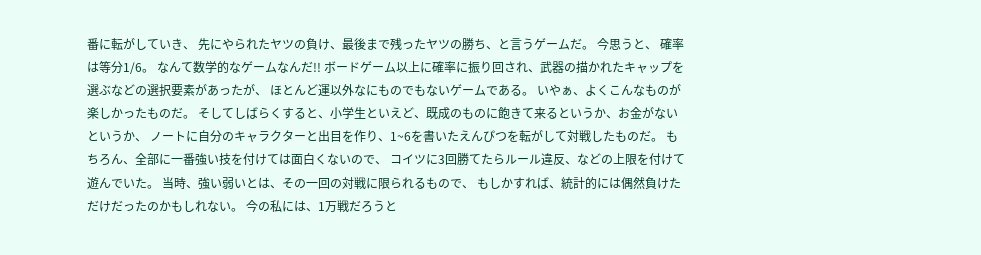番に転がしていき、 先にやられたヤツの負け、最後まで残ったヤツの勝ち、と言うゲームだ。 今思うと、 確率は等分1/6。 なんて数学的なゲームなんだ!! ボードゲーム以上に確率に振り回され、武器の描かれたキャップを選ぶなどの選択要素があったが、 ほとんど運以外なにものでもないゲームである。 いやぁ、よくこんなものが楽しかったものだ。 そしてしばらくすると、小学生といえど、既成のものに飽きて来るというか、お金がないというか、 ノートに自分のキャラクターと出目を作り、1~6を書いたえんぴつを転がして対戦したものだ。 もちろん、全部に一番強い技を付けては面白くないので、 コイツに3回勝てたらルール違反、などの上限を付けて遊んでいた。 当時、強い弱いとは、その一回の対戦に限られるもので、 もしかすれば、統計的には偶然負けただけだったのかもしれない。 今の私には、1万戦だろうと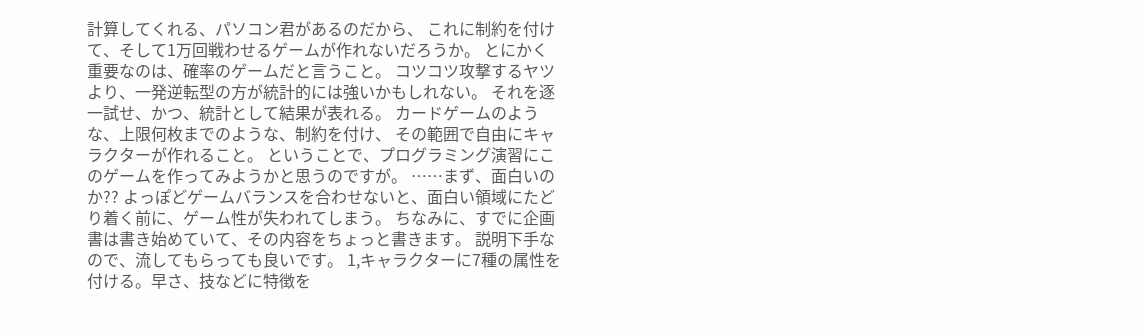計算してくれる、パソコン君があるのだから、 これに制約を付けて、そして1万回戦わせるゲームが作れないだろうか。 とにかく重要なのは、確率のゲームだと言うこと。 コツコツ攻撃するヤツより、一発逆転型の方が統計的には強いかもしれない。 それを逐一試せ、かつ、統計として結果が表れる。 カードゲームのような、上限何枚までのような、制約を付け、 その範囲で自由にキャラクターが作れること。 ということで、プログラミング演習にこのゲームを作ってみようかと思うのですが。 ……まず、面白いのか?? よっぽどゲームバランスを合わせないと、面白い領域にたどり着く前に、ゲーム性が失われてしまう。 ちなみに、すでに企画書は書き始めていて、その内容をちょっと書きます。 説明下手なので、流してもらっても良いです。 1,キャラクターに7種の属性を付ける。早さ、技などに特徴を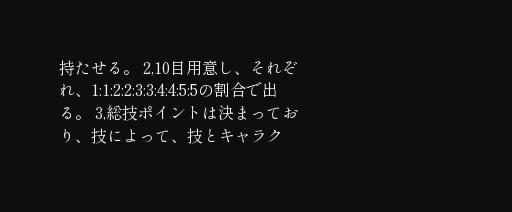持たせる。 2,10目用意し、それぞれ、1:1:2:2:3:3:4:4:5:5の割合で出る。 3,総技ポイントは決まっており、技によって、技とキャラク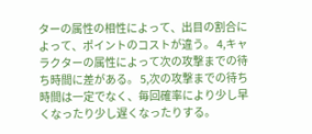ターの属性の相性によって、出目の割合によって、ポイントのコストが違う。 4,キャラクターの属性によって次の攻撃までの待ち時間に差がある。 5,次の攻撃までの待ち時間は一定でなく、毎回確率により少し早くなったり少し遅くなったりする。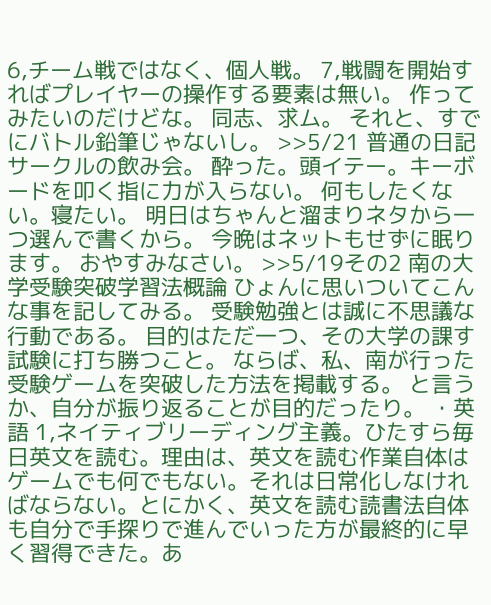6,チーム戦ではなく、個人戦。 7,戦闘を開始すればプレイヤーの操作する要素は無い。 作ってみたいのだけどな。 同志、求ム。 それと、すでにバトル鉛筆じゃないし。 >>5/21 普通の日記 サークルの飲み会。 酔った。頭イテー。キーボードを叩く指に力が入らない。 何もしたくない。寝たい。 明日はちゃんと溜まりネタから一つ選んで書くから。 今晩はネットもせずに眠ります。 おやすみなさい。 >>5/19その2 南の大学受験突破学習法概論 ひょんに思いついてこんな事を記してみる。 受験勉強とは誠に不思議な行動である。 目的はただ一つ、その大学の課す試験に打ち勝つこと。 ならば、私、南が行った受験ゲームを突破した方法を掲載する。 と言うか、自分が振り返ることが目的だったり。 ・英語 1,ネイティブリーディング主義。ひたすら毎日英文を読む。理由は、英文を読む作業自体はゲームでも何でもない。それは日常化しなければならない。とにかく、英文を読む読書法自体も自分で手探りで進んでいった方が最終的に早く習得できた。あ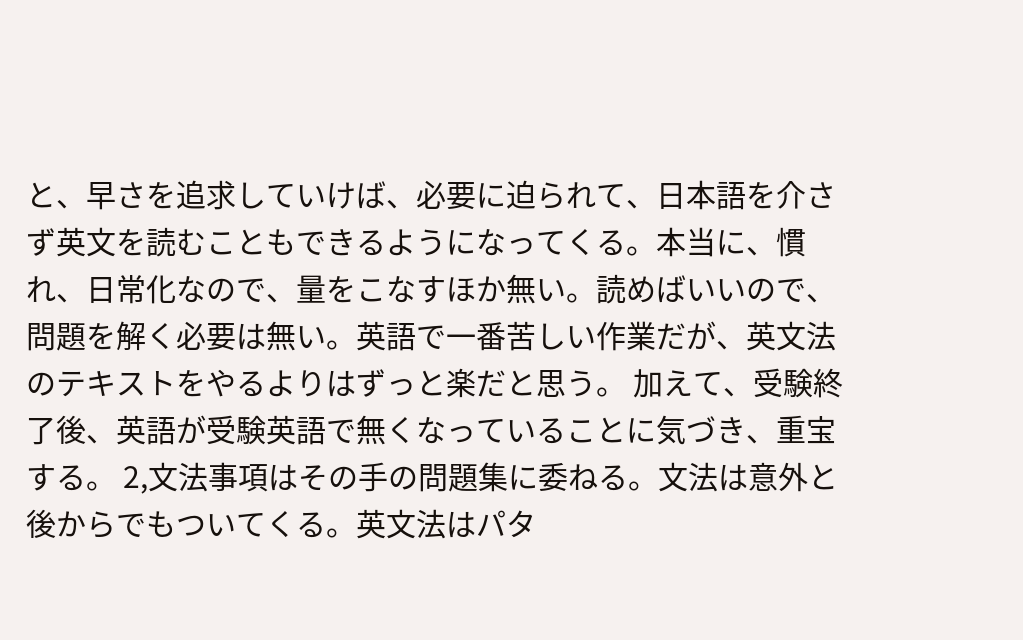と、早さを追求していけば、必要に迫られて、日本語を介さず英文を読むこともできるようになってくる。本当に、慣れ、日常化なので、量をこなすほか無い。読めばいいので、問題を解く必要は無い。英語で一番苦しい作業だが、英文法のテキストをやるよりはずっと楽だと思う。 加えて、受験終了後、英語が受験英語で無くなっていることに気づき、重宝する。 2,文法事項はその手の問題集に委ねる。文法は意外と後からでもついてくる。英文法はパタ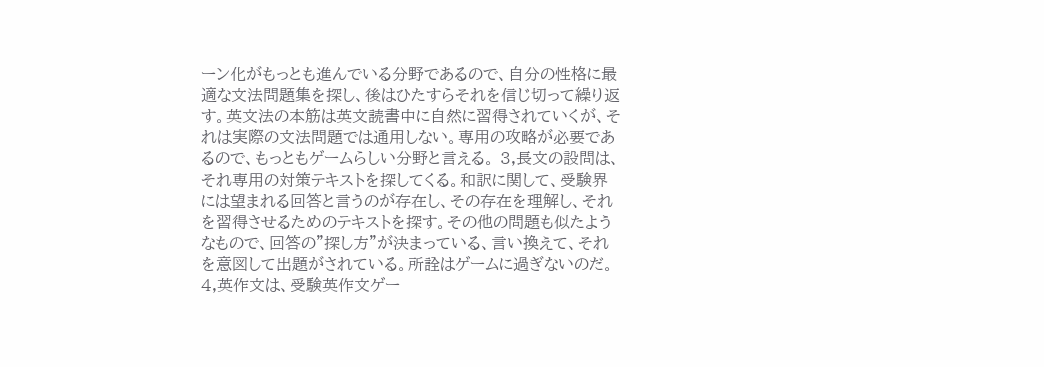ーン化がもっとも進んでいる分野であるので、自分の性格に最適な文法問題集を探し、後はひたすらそれを信じ切って繰り返す。英文法の本筋は英文読書中に自然に習得されていくが、それは実際の文法問題では通用しない。専用の攻略が必要であるので、もっともゲームらしい分野と言える。 3,長文の設問は、それ専用の対策テキストを探してくる。和訳に関して、受験界には望まれる回答と言うのが存在し、その存在を理解し、それを習得させるためのテキストを探す。その他の問題も似たようなもので、回答の"探し方"が決まっている、言い換えて、それを意図して出題がされている。所詮はゲームに過ぎないのだ。 4,英作文は、受験英作文ゲー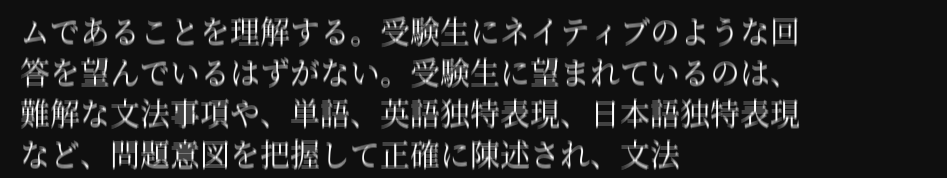ムであることを理解する。受験生にネイティブのような回答を望んでいるはずがない。受験生に望まれているのは、難解な文法事項や、単語、英語独特表現、日本語独特表現など、問題意図を把握して正確に陳述され、文法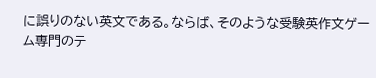に誤りのない英文である。ならば、そのような受験英作文ゲーム専門のテ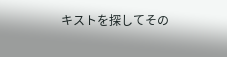キストを探してその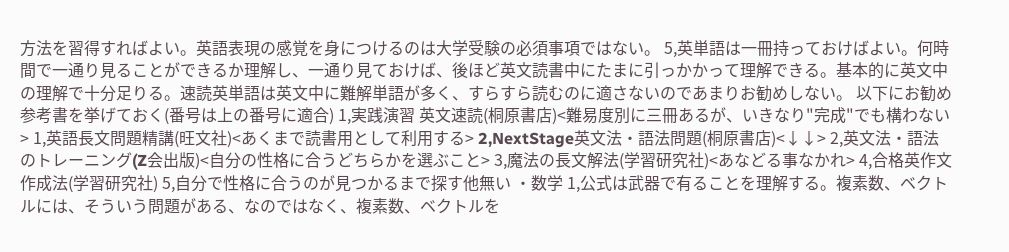方法を習得すればよい。英語表現の感覚を身につけるのは大学受験の必須事項ではない。 5,英単語は一冊持っておけばよい。何時間で一通り見ることができるか理解し、一通り見ておけば、後ほど英文読書中にたまに引っかかって理解できる。基本的に英文中の理解で十分足りる。速読英単語は英文中に難解単語が多く、すらすら読むのに適さないのであまりお勧めしない。 以下にお勧め参考書を挙げておく(番号は上の番号に適合) 1,実践演習 英文速読(桐原書店)<難易度別に三冊あるが、いきなり"完成"でも構わない> 1,英語長文問題精講(旺文社)<あくまで読書用として利用する> 2,NextStage英文法・語法問題(桐原書店)<↓↓> 2,英文法・語法のトレーニング(Z会出版)<自分の性格に合うどちらかを選ぶこと> 3,魔法の長文解法(学習研究社)<あなどる事なかれ> 4,合格英作文作成法(学習研究社) 5,自分で性格に合うのが見つかるまで探す他無い ・数学 1,公式は武器で有ることを理解する。複素数、ベクトルには、そういう問題がある、なのではなく、複素数、ベクトルを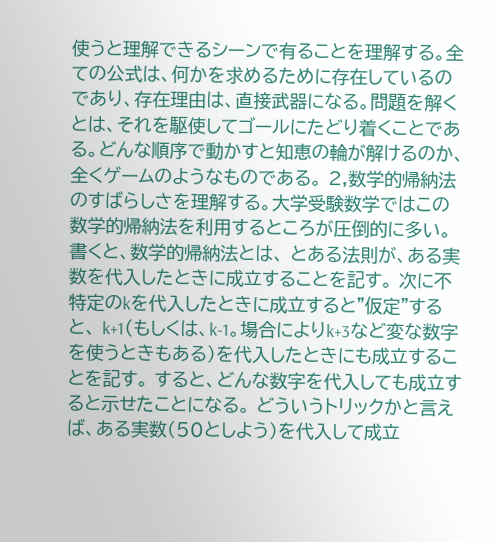使うと理解できるシーンで有ることを理解する。全ての公式は、何かを求めるために存在しているのであり、存在理由は、直接武器になる。問題を解くとは、それを駆使してゴールにたどり着くことである。どんな順序で動かすと知恵の輪が解けるのか、全くゲームのようなものである。 2,数学的帰納法のすばらしさを理解する。大学受験数学ではこの数学的帰納法を利用するところが圧倒的に多い。 書くと、数学的帰納法とは、 とある法則が、ある実数を代入したときに成立することを記す。 次に不特定のkを代入したときに成立すると"仮定"すると、 k+1(もしくは、k-1。場合によりk+3など変な数字を使うときもある)を代入したときにも成立することを記す。 すると、どんな数字を代入しても成立すると示せたことになる。 どういうトリックかと言えば、ある実数(50としよう)を代入して成立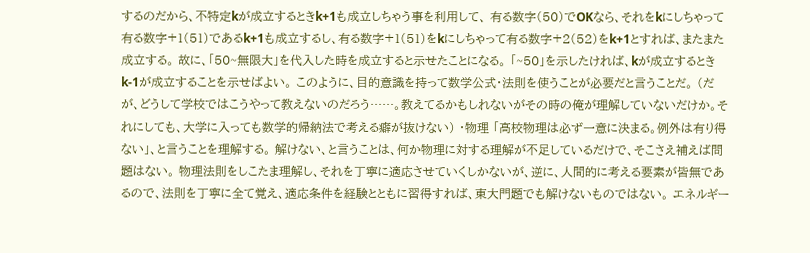するのだから、不特定kが成立するときk+1も成立しちゃう事を利用して、 有る数字(50)でOKなら、それをkにしちゃって有る数字+1(51)であるk+1も成立するし、有る数字+1(51)をkにしちゃって有る数字+2(52)をk+1とすれば、またまた成立する。 故に、「50~無限大」を代入した時を成立すると示せたことになる。 「~50」を示したければ、kが成立するときk-1が成立することを示せばよい。 このように、目的意識を持って数学公式・法則を使うことが必要だと言うことだ。 (だが、どうして学校ではこうやって教えないのだろう……。教えてるかもしれないがその時の俺が理解していないだけか。それにしても、大学に入っても数学的帰納法で考える癖が抜けない) ・物理 「高校物理は必ず一意に決まる。例外は有り得ない」、と言うことを理解する。 解けない、と言うことは、何か物理に対する理解が不足しているだけで、そこさえ補えば問題はない。 物理法則をしこたま理解し、それを丁寧に適応させていくしかないが、逆に、人間的に考える要素が皆無であるので、法則を丁寧に全て覚え、適応条件を経験とともに習得すれば、東大門題でも解けないものではない。 エネルギー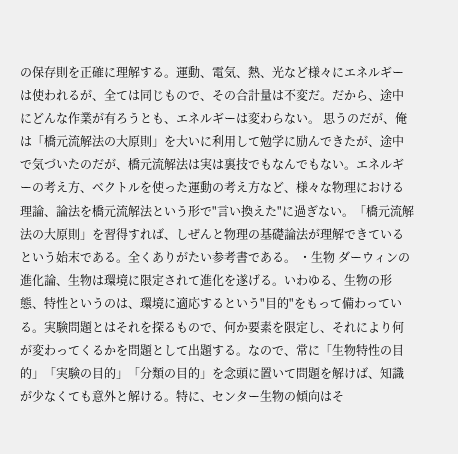の保存則を正確に理解する。運動、電気、熱、光など様々にエネルギーは使われるが、全ては同じもので、その合計量は不変だ。だから、途中にどんな作業が有ろうとも、エネルギーは変わらない。 思うのだが、俺は「橋元流解法の大原則」を大いに利用して勉学に励んできたが、途中で気づいたのだが、橋元流解法は実は裏技でもなんでもない。エネルギーの考え方、ベクトルを使った運動の考え方など、様々な物理における理論、論法を橋元流解法という形で"言い換えた"に過ぎない。「橋元流解法の大原則」を習得すれば、しぜんと物理の基礎論法が理解できているという始末である。全くありがたい参考書である。 ・生物 ダーウィンの進化論、生物は環境に限定されて進化を遂げる。いわゆる、生物の形態、特性というのは、環境に適応するという"目的"をもって備わっている。実験問題とはそれを探るもので、何か要素を限定し、それにより何が変わってくるかを問題として出題する。なので、常に「生物特性の目的」「実験の目的」「分類の目的」を念頭に置いて問題を解けば、知識が少なくても意外と解ける。特に、センター生物の傾向はそ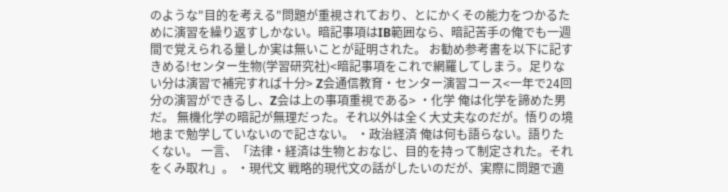のような"目的を考える"問題が重視されており、とにかくその能力をつかるために演習を繰り返すしかない。暗記事項はIB範囲なら、暗記苦手の俺でも一週間で覚えられる量しか実は無いことが証明された。 お勧め参考書を以下に記す きめる!センター生物(学習研究社)<暗記事項をこれで網羅してしまう。足りない分は演習で補完すれば十分> Z会通信教育・センター演習コース<一年で24回分の演習ができるし、Z会は上の事項重視である> ・化学 俺は化学を諦めた男だ。 無機化学の暗記が無理だった。それ以外は全く大丈夫なのだが。悟りの境地まで勉学していないので記さない。 ・政治経済 俺は何も語らない。語りたくない。 一言、「法律・経済は生物とおなじ、目的を持って制定された。それをくみ取れ」。 ・現代文 戦略的現代文の話がしたいのだが、実際に問題で適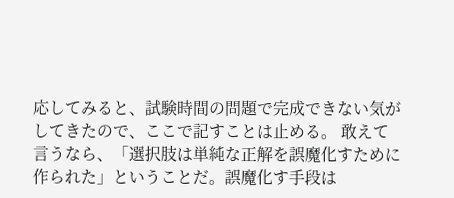応してみると、試験時間の問題で完成できない気がしてきたので、ここで記すことは止める。 敢えて言うなら、「選択肢は単純な正解を誤魔化すために作られた」ということだ。誤魔化す手段は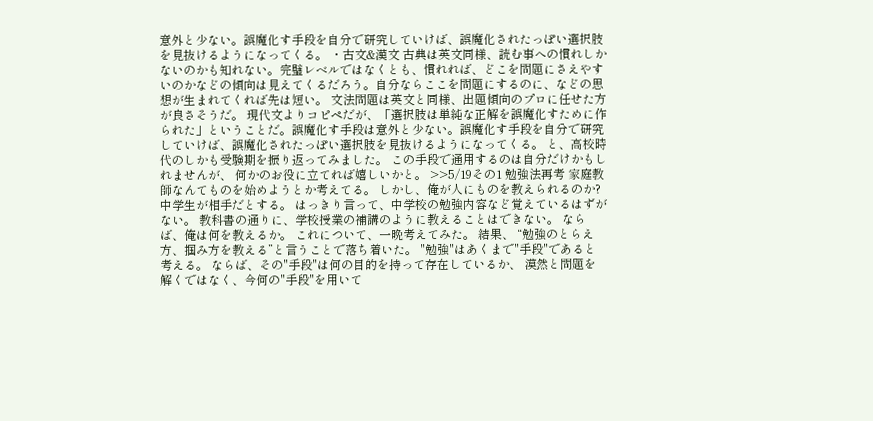意外と少ない。誤魔化す手段を自分で研究していけば、誤魔化されたっぽい選択肢を見抜けるようになってくる。 ・古文&漢文 古典は英文同様、読む事への慣れしかないのかも知れない。完璧レベルではなくとも、慣れれば、どこを問題にさえやすいのかなどの傾向は見えてくるだろう。自分ならここを問題にするのに、などの思想が生まれてくれば先は短い。 文法問題は英文と同様、出題傾向のプロに任せた方が良さそうだ。 現代文よりコピペだが、「選択肢は単純な正解を誤魔化すために作られた」ということだ。誤魔化す手段は意外と少ない。誤魔化す手段を自分で研究していけば、誤魔化されたっぽい選択肢を見抜けるようになってくる。 と、高校時代のしかも受験期を振り返ってみました。 この手段で通用するのは自分だけかもしれませんが、 何かのお役に立てれば嬉しいかと。 >>5/19その1 勉強法再考 家庭教師なんてものを始めようとか考えてる。 しかし、俺が人にものを教えられるのか? 中学生が相手だとする。 はっきり言って、中学校の勉強内容など覚えているはずがない。 教科書の通りに、学校授業の補講のように教えることはできない。 ならば、俺は何を教えるか。 これについて、一晩考えてみた。 結果、 “勉強のとらえ方、掴み方を教える”と言うことで落ち着いた。 "勉強"はあくまで"手段"であると考える。 ならば、その"手段"は何の目的を持って存在しているか、 漠然と問題を解くではなく、今何の"手段"を用いて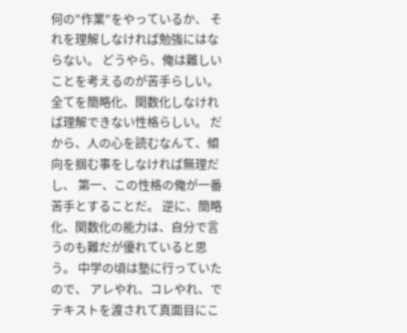何の"作業"をやっているか、 それを理解しなければ勉強にはならない。 どうやら、俺は難しいことを考えるのが苦手らしい。 全てを簡略化、関数化しなければ理解できない性格らしい。 だから、人の心を読むなんて、傾向を掴む事をしなければ無理だし、 第一、この性格の俺が一番苦手とすることだ。 逆に、簡略化、関数化の能力は、自分で言うのも難だが優れていると思う。 中学の頃は塾に行っていたので、 アレやれ、コレやれ、でテキストを渡されて真面目にこ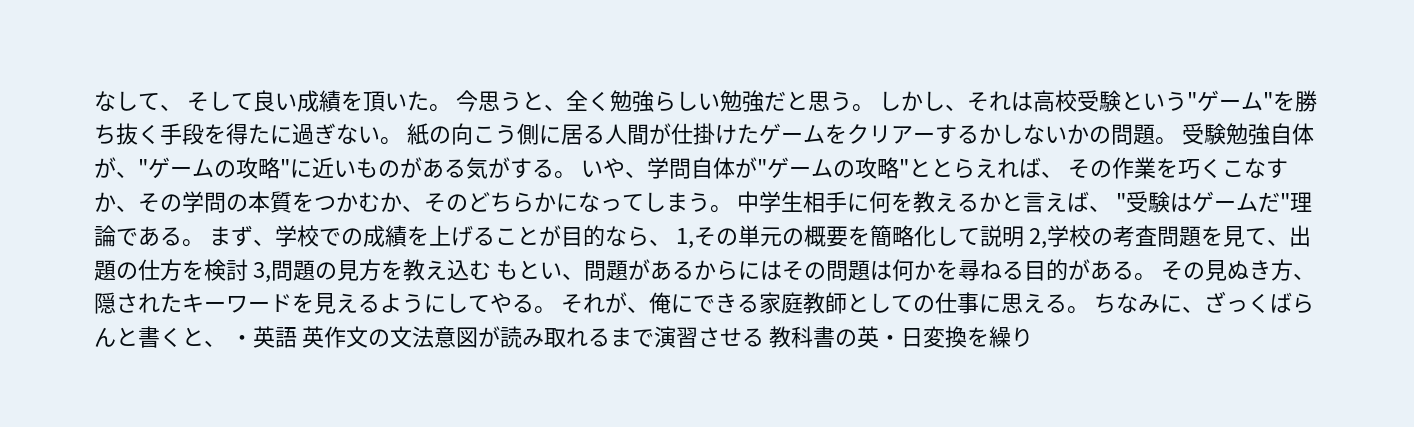なして、 そして良い成績を頂いた。 今思うと、全く勉強らしい勉強だと思う。 しかし、それは高校受験という"ゲーム"を勝ち抜く手段を得たに過ぎない。 紙の向こう側に居る人間が仕掛けたゲームをクリアーするかしないかの問題。 受験勉強自体が、"ゲームの攻略"に近いものがある気がする。 いや、学問自体が"ゲームの攻略"ととらえれば、 その作業を巧くこなすか、その学問の本質をつかむか、そのどちらかになってしまう。 中学生相手に何を教えるかと言えば、 "受験はゲームだ"理論である。 まず、学校での成績を上げることが目的なら、 1,その単元の概要を簡略化して説明 2,学校の考査問題を見て、出題の仕方を検討 3,問題の見方を教え込む もとい、問題があるからにはその問題は何かを尋ねる目的がある。 その見ぬき方、隠されたキーワードを見えるようにしてやる。 それが、俺にできる家庭教師としての仕事に思える。 ちなみに、ざっくばらんと書くと、 ・英語 英作文の文法意図が読み取れるまで演習させる 教科書の英・日変換を繰り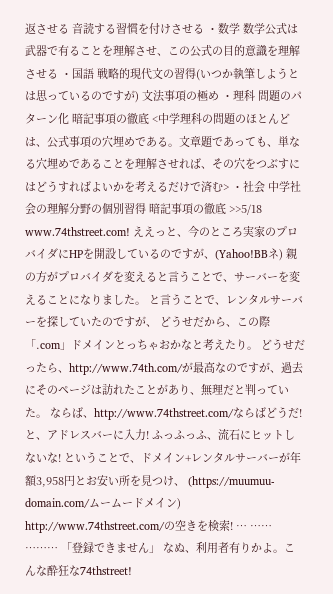返させる 音読する習慣を付けさせる ・数学 数学公式は武器で有ることを理解させ、この公式の目的意識を理解させる ・国語 戦略的現代文の習得(いつか執筆しようとは思っているのですが) 文法事項の極め ・理科 問題のパターン化 暗記事項の徹底 <中学理科の問題のほとんどは、公式事項の穴埋めである。文章題であっても、単なる穴埋めであることを理解させれば、その穴をつぶすにはどうすればよいかを考えるだけで済む> ・社会 中学社会の理解分野の個別習得 暗記事項の徹底 >>5/18 www.74thstreet.com! ええっと、今のところ実家のプロバイダにHPを開設しているのですが、(Yahoo!BBネ) 親の方がプロバイダを変えると言うことで、サーバーを変えることになりました。 と言うことで、レンタルサーバーを探していたのですが、 どうせだから、この際「.com」ドメインとっちゃおかなと考えたり。 どうせだったら、http://www.74th.com/が最高なのですが、過去にそのページは訪れたことがあり、無理だと判っていた。 ならば、http://www.74thstreet.com/ならばどうだ! と、アドレスバーに入力! ふっふっふ、流石にヒットしないな! ということで、ドメイン+レンタルサーバーが年額3,958円とお安い所を見つけ、 (https://muumuu-domain.com/ムームードメイン) http://www.74thstreet.com/の空きを検索! … …… ……… 「登録できません」 なぬ、利用者有りかよ。こんな酔狂な74thstreet!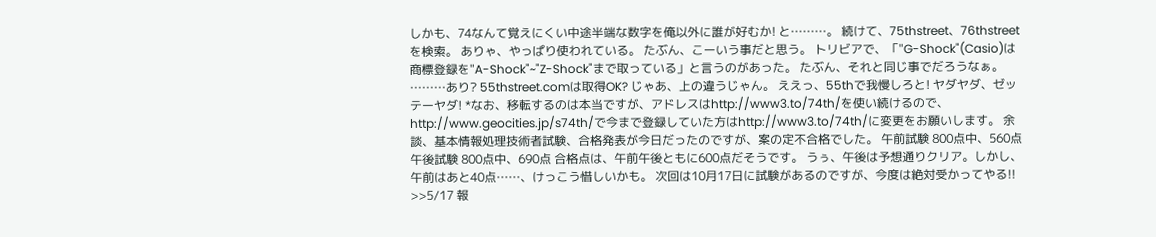しかも、74なんて覚えにくい中途半端な数字を俺以外に誰が好むか! と………。 続けて、75thstreet、76thstreetを検索。 ありゃ、やっぱり使われている。 たぶん、こーいう事だと思う。 トリビアで、「"G-Shock"(Casio)は商標登録を"A-Shock"~"Z-Shock"まで取っている」と言うのがあった。 たぶん、それと同じ事でだろうなぁ。 ………あり? 55thstreet.comは取得OK? じゃあ、上の違うじゃん。 ええっ、55thで我慢しろと! ヤダヤダ、ゼッテーヤダ! *なお、移転するのは本当ですが、アドレスはhttp://www3.to/74th/を使い続けるので、 http://www.geocities.jp/s74th/で今まで登録していた方はhttp://www3.to/74th/に変更をお願いします。 余談、基本情報処理技術者試験、合格発表が今日だったのですが、案の定不合格でした。 午前試験 800点中、560点 午後試験 800点中、690点 合格点は、午前午後ともに600点だそうです。 うぅ、午後は予想通りクリア。しかし、午前はあと40点……、けっこう惜しいかも。 次回は10月17日に試験があるのですが、今度は絶対受かってやる!! >>5/17 報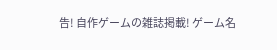告! 自作ゲームの雑誌掲載! ゲーム名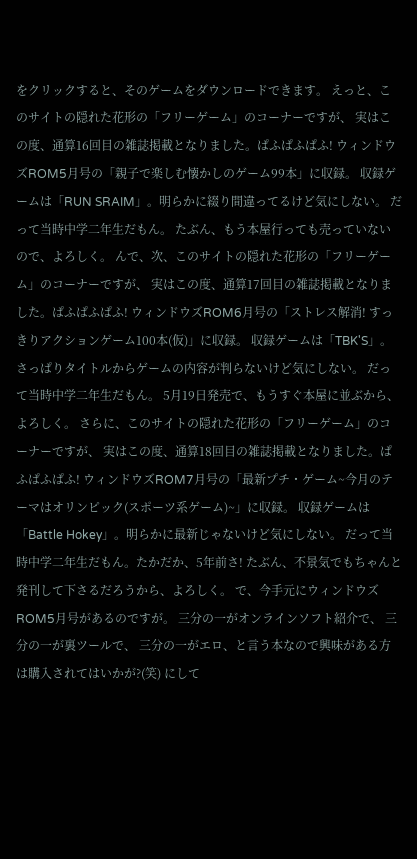をクリックすると、そのゲームをダウンロードできます。 えっと、このサイトの隠れた花形の「フリーゲーム」のコーナーですが、 実はこの度、通算16回目の雑誌掲載となりました。ぱふぱふぱふ! ウィンドウズROM5月号の「親子で楽しむ懐かしのゲーム99本」に収録。 収録ゲームは「RUN SRAIM」。明らかに綴り間違ってるけど気にしない。 だって当時中学二年生だもん。 たぶん、もう本屋行っても売っていないので、よろしく。 んで、次、このサイトの隠れた花形の「フリーゲーム」のコーナーですが、 実はこの度、通算17回目の雑誌掲載となりました。ぱふぱふぱふ! ウィンドウズROM6月号の「ストレス解消! すっきりアクションゲーム100本(仮)」に収録。 収録ゲームは「TBK'S」。さっぱりタイトルからゲームの内容が判らないけど気にしない。 だって当時中学二年生だもん。 5月19日発売で、もうすぐ本屋に並ぶから、よろしく。 さらに、このサイトの隠れた花形の「フリーゲーム」のコーナーですが、 実はこの度、通算18回目の雑誌掲載となりました。ぱふぱふぱふ! ウィンドウズROM7月号の「最新プチ・ゲーム~今月のテーマはオリンピック(スポーツ系ゲーム)~」に収録。 収録ゲームは「Battle Hokey」。明らかに最新じゃないけど気にしない。 だって当時中学二年生だもん。たかだか、5年前さ! たぶん、不景気でもちゃんと発刊して下さるだろうから、よろしく。 で、今手元にウィンドウズROM5月号があるのですが。 三分の一がオンラインソフト紹介で、 三分の一が裏ツールで、 三分の一がエロ、と言う本なので興味がある方は購入されてはいかが?(笑) にして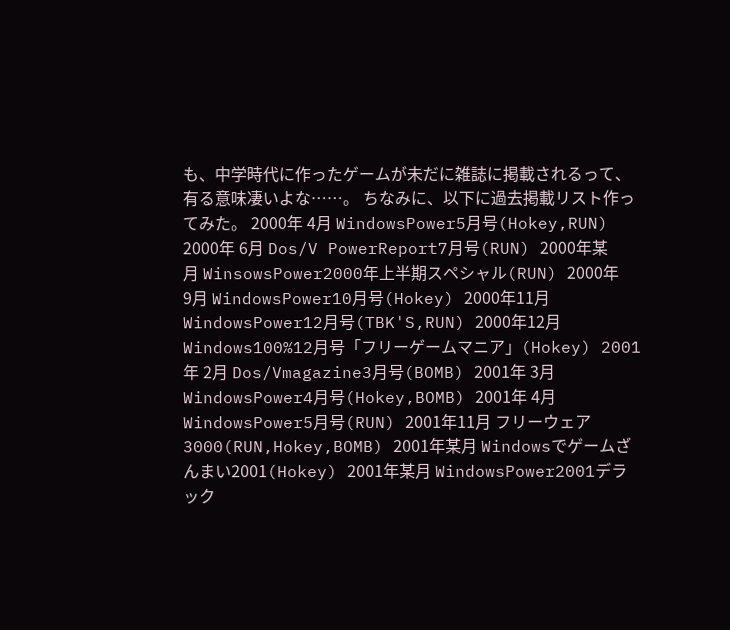も、中学時代に作ったゲームが未だに雑誌に掲載されるって、 有る意味凄いよな……。 ちなみに、以下に過去掲載リスト作ってみた。 2000年 4月 WindowsPower5月号(Hokey,RUN) 2000年 6月 Dos/V PowerReport7月号(RUN) 2000年某月 WinsowsPower2000年上半期スペシャル(RUN) 2000年 9月 WindowsPower10月号(Hokey) 2000年11月 WindowsPower12月号(TBK'S,RUN) 2000年12月 Windows100%12月号「フリーゲームマニア」(Hokey) 2001年 2月 Dos/Vmagazine3月号(BOMB) 2001年 3月 WindowsPower4月号(Hokey,BOMB) 2001年 4月 WindowsPower5月号(RUN) 2001年11月 フリーウェア3000(RUN,Hokey,BOMB) 2001年某月 Windowsでゲームざんまい2001(Hokey) 2001年某月 WindowsPower2001デラック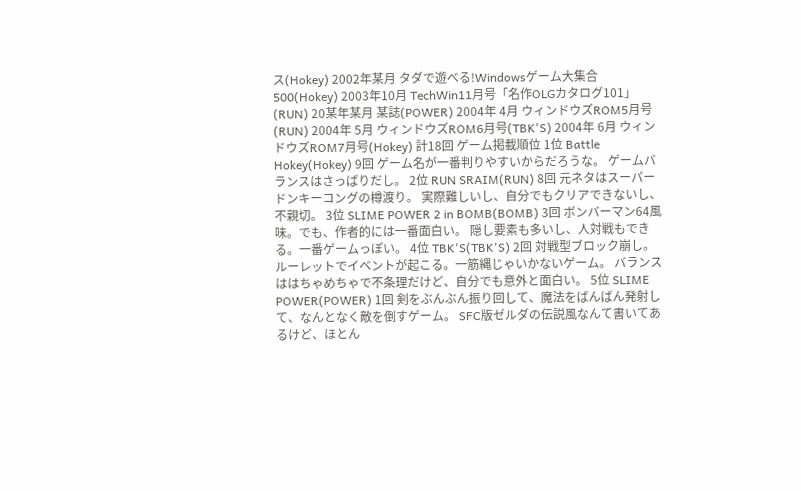ス(Hokey) 2002年某月 タダで遊べる!Windowsゲーム大集合500(Hokey) 2003年10月 TechWin11月号「名作OLGカタログ101」(RUN) 20某年某月 某誌(POWER) 2004年 4月 ウィンドウズROM5月号(RUN) 2004年 5月 ウィンドウズROM6月号(TBK'S) 2004年 6月 ウィンドウズROM7月号(Hokey) 計18回 ゲーム掲載順位 1位 Battle Hokey(Hokey) 9回 ゲーム名が一番判りやすいからだろうな。 ゲームバランスはさっぱりだし。 2位 RUN SRAIM(RUN) 8回 元ネタはスーパードンキーコングの樽渡り。 実際難しいし、自分でもクリアできないし、不親切。 3位 SLIME POWER 2 in BOMB(BOMB) 3回 ボンバーマン64風味。でも、作者的には一番面白い。 隠し要素も多いし、人対戦もできる。一番ゲームっぽい。 4位 TBK'S(TBK'S) 2回 対戦型ブロック崩し。ルーレットでイベントが起こる。一筋縄じゃいかないゲーム。 バランスははちゃめちゃで不条理だけど、自分でも意外と面白い。 5位 SLIME POWER(POWER) 1回 剣をぶんぶん振り回して、魔法をばんばん発射して、なんとなく敵を倒すゲーム。 SFC版ゼルダの伝説風なんて書いてあるけど、ほとん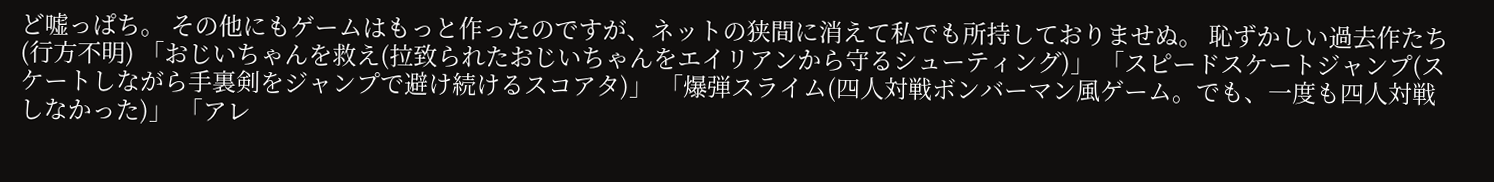ど嘘っぱち。 その他にもゲームはもっと作ったのですが、ネットの狭間に消えて私でも所持しておりませぬ。 恥ずかしい過去作たち(行方不明) 「おじいちゃんを救え(拉致られたおじいちゃんをエイリアンから守るシューティング)」 「スピードスケートジャンプ(スケートしながら手裏剣をジャンプで避け続けるスコアタ)」 「爆弾スライム(四人対戦ボンバーマン風ゲーム。でも、一度も四人対戦しなかった)」 「アレ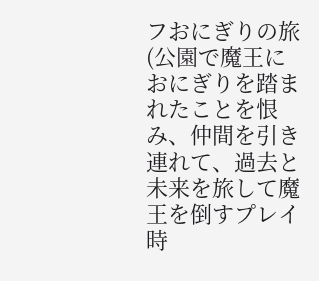フおにぎりの旅(公園で魔王におにぎりを踏まれたことを恨み、仲間を引き連れて、過去と未来を旅して魔王を倒すプレイ時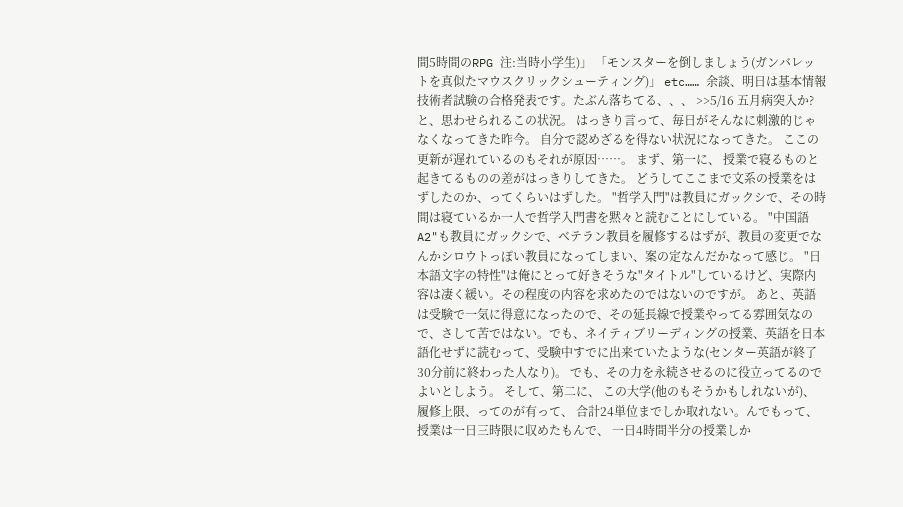間5時間のRPG 注:当時小学生)」 「モンスターを倒しましょう(ガンバレットを真似たマウスクリックシューティング)」 etc…… 余談、明日は基本情報技術者試験の合格発表です。たぶん落ちてる、、、 >>5/16 五月病突入か? と、思わせられるこの状況。 はっきり言って、毎日がそんなに刺激的じゃなくなってきた昨今。 自分で認めざるを得ない状況になってきた。 ここの更新が遅れているのもそれが原因……。 まず、第一に、 授業で寝るものと起きてるものの差がはっきりしてきた。 どうしてここまで文系の授業をはずしたのか、ってくらいはずした。 "哲学入門"は教員にガックシで、その時間は寝ているか一人で哲学入門書を黙々と読むことにしている。 "中国語A2"も教員にガックシで、ベテラン教員を履修するはずが、教員の変更でなんかシロウトっぽい教員になってしまい、案の定なんだかなって感じ。 "日本語文字の特性"は俺にとって好きそうな"タイトル"しているけど、実際内容は凄く緩い。その程度の内容を求めたのではないのですが。 あと、英語は受験で一気に得意になったので、その延長線で授業やってる雰囲気なので、さして苦ではない。でも、ネイティブリーディングの授業、英語を日本語化せずに読むって、受験中すでに出来ていたような(センター英語が終了30分前に終わった人なり)。 でも、その力を永続させるのに役立ってるのでよいとしよう。 そして、第二に、 この大学(他のもそうかもしれないが)、履修上限、ってのが有って、 合計24単位までしか取れない。んでもって、授業は一日三時限に収めたもんで、 一日4時間半分の授業しか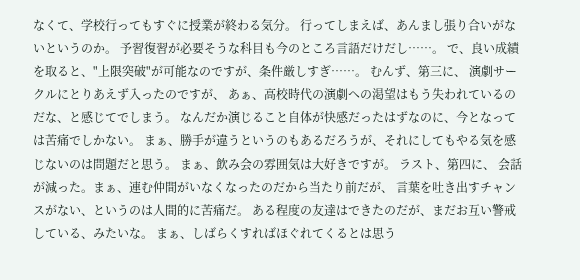なくて、学校行ってもすぐに授業が終わる気分。 行ってしまえば、あんまし張り合いがないというのか。 予習復習が必要そうな科目も今のところ言語だけだし……。 で、良い成績を取ると、"上限突破"が可能なのですが、条件厳しすぎ……。 むんず、第三に、 演劇サークルにとりあえず入ったのですが、 あぁ、高校時代の演劇への渇望はもう失われているのだな、と感じてでしまう。 なんだか演じること自体が快感だったはずなのに、今となっては苦痛でしかない。 まぁ、勝手が違うというのもあるだろうが、それにしてもやる気を感じないのは問題だと思う。 まぁ、飲み会の雰囲気は大好きですが。 ラスト、第四に、 会話が減った。まぁ、連む仲間がいなくなったのだから当たり前だが、 言葉を吐き出すチャンスがない、というのは人間的に苦痛だ。 ある程度の友達はできたのだが、まだお互い警戒している、みたいな。 まぁ、しばらくすればほぐれてくるとは思う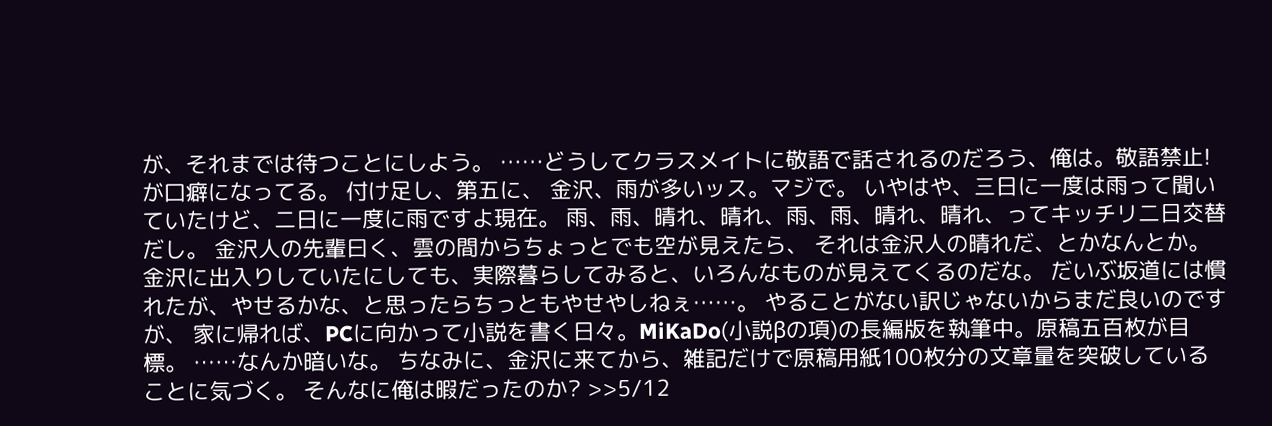が、それまでは待つことにしよう。 ……どうしてクラスメイトに敬語で話されるのだろう、俺は。敬語禁止!が口癖になってる。 付け足し、第五に、 金沢、雨が多いッス。マジで。 いやはや、三日に一度は雨って聞いていたけど、二日に一度に雨ですよ現在。 雨、雨、晴れ、晴れ、雨、雨、晴れ、晴れ、ってキッチリ二日交替だし。 金沢人の先輩曰く、雲の間からちょっとでも空が見えたら、 それは金沢人の晴れだ、とかなんとか。 金沢に出入りしていたにしても、実際暮らしてみると、いろんなものが見えてくるのだな。 だいぶ坂道には慣れたが、やせるかな、と思ったらちっともやせやしねぇ……。 やることがない訳じゃないからまだ良いのですが、 家に帰れば、PCに向かって小説を書く日々。MiKaDo(小説βの項)の長編版を執筆中。原稿五百枚が目標。 ……なんか暗いな。 ちなみに、金沢に来てから、雑記だけで原稿用紙100枚分の文章量を突破していることに気づく。 そんなに俺は暇だったのか? >>5/12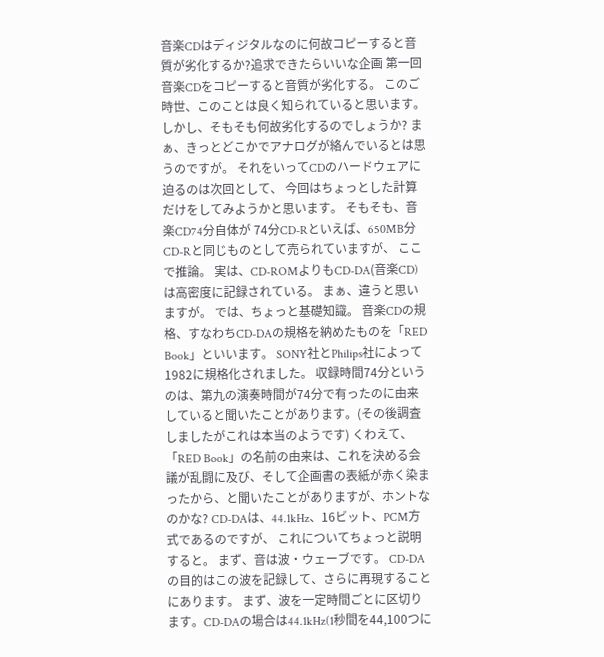音楽CDはディジタルなのに何故コピーすると音質が劣化するか?追求できたらいいな企画 第一回 音楽CDをコピーすると音質が劣化する。 このご時世、このことは良く知られていると思います。 しかし、そもそも何故劣化するのでしょうか? まぁ、きっとどこかでアナログが絡んでいるとは思うのですが。 それをいってCDのハードウェアに迫るのは次回として、 今回はちょっとした計算だけをしてみようかと思います。 そもそも、音楽CD74分自体が 74分CD-Rといえば、650MB分CD-Rと同じものとして売られていますが、 ここで推論。 実は、CD-ROMよりもCD-DA(音楽CD)は高密度に記録されている。 まぁ、違うと思いますが。 では、ちょっと基礎知識。 音楽CDの規格、すなわちCD-DAの規格を納めたものを「RED Book」といいます。 SONY社とPhilips社によって1982に規格化されました。 収録時間74分というのは、第九の演奏時間が74分で有ったのに由来していると聞いたことがあります。(その後調査しましたがこれは本当のようです) くわえて、「RED Book」の名前の由来は、これを決める会議が乱闘に及び、そして企画書の表紙が赤く染まったから、と聞いたことがありますが、ホントなのかな? CD-DAは、44.1kHz、16ビット、PCM方式であるのですが、 これについてちょっと説明すると。 まず、音は波・ウェーブです。 CD-DAの目的はこの波を記録して、さらに再現することにあります。 まず、波を一定時間ごとに区切ります。CD-DAの場合は44.1kHz(1秒間を44,100つに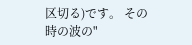区切る)です。 その時の波の"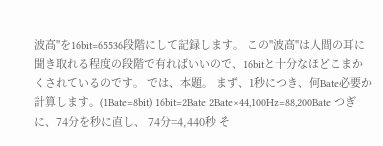波高"を16bit=65536段階にして記録します。 この"波高"は人間の耳に聞き取れる程度の段階で有ればいいので、16bitと十分なほどこまかくされているのです。 では、本題。 まず、1秒につき、何Bate必要か計算します。(1Bate=8bit) 16bit=2Bate 2Bate×44,100Hz=88,200Bate つぎに、74分を秒に直し、 74分=4,440秒 そ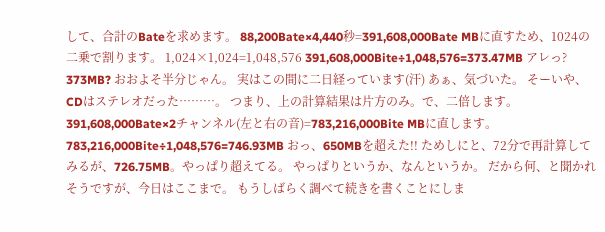して、合計のBateを求めます。 88,200Bate×4,440秒=391,608,000Bate MBに直すため、1024の二乗で割ります。 1,024×1,024=1,048,576 391,608,000Bite÷1,048,576=373.47MB アレっ? 373MB? おおよそ半分じゃん。 実はこの間に二日経っています(汗) あぁ、気づいた。 そーいや、CDはステレオだった………。 つまり、上の計算結果は片方のみ。で、二倍します。 391,608,000Bate×2チャンネル(左と右の音)=783,216,000Bite MBに直します。 783,216,000Bite÷1,048,576=746.93MB おっ、650MBを超えた!! ためしにと、72分で再計算してみるが、726.75MB。やっぱり超えてる。 やっぱりというか、なんというか。 だから何、と聞かれそうですが、今日はここまで。 もうしばらく調べて続きを書くことにしま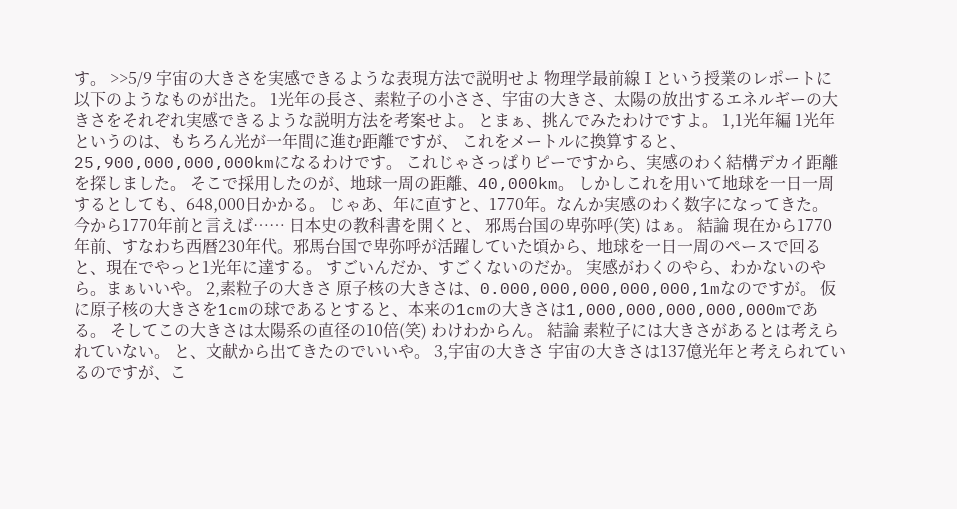す。 >>5/9 宇宙の大きさを実感できるような表現方法で説明せよ 物理学最前線Ⅰという授業のレポートに以下のようなものが出た。 1光年の長さ、素粒子の小ささ、宇宙の大きさ、太陽の放出するエネルギーの大きさをそれぞれ実感できるような説明方法を考案せよ。 とまぁ、挑んでみたわけですよ。 1,1光年編 1光年というのは、もちろん光が一年間に進む距離ですが、 これをメートルに換算すると、 25,900,000,000,000kmになるわけです。 これじゃさっぱりピーですから、実感のわく結構デカイ距離を探しました。 そこで採用したのが、地球一周の距離、40,000km。 しかしこれを用いて地球を一日一周するとしても、648,000日かかる。 じゃあ、年に直すと、1770年。なんか実感のわく数字になってきた。 今から1770年前と言えば…… 日本史の教科書を開くと、 邪馬台国の卑弥呼(笑) はぁ。 結論 現在から1770年前、すなわち西暦230年代。邪馬台国で卑弥呼が活躍していた頃から、地球を一日一周のペースで回ると、現在でやっと1光年に達する。 すごいんだか、すごくないのだか。 実感がわくのやら、わかないのやら。まぁいいや。 2,素粒子の大きさ 原子核の大きさは、0.000,000,000,000,000,1mなのですが。 仮に原子核の大きさを1cmの球であるとすると、本来の1cmの大きさは1,000,000,000,000,000mである。 そしてこの大きさは太陽系の直径の10倍(笑) わけわからん。 結論 素粒子には大きさがあるとは考えられていない。 と、文献から出てきたのでいいや。 3,宇宙の大きさ 宇宙の大きさは137億光年と考えられているのですが、こ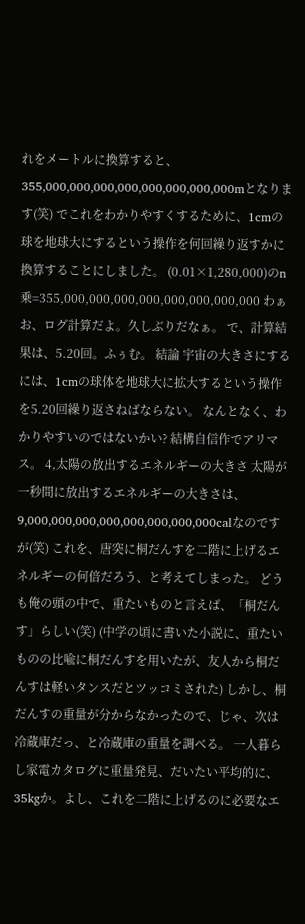れをメートルに換算すると、 355,000,000,000,000,000,000,000,000mとなります(笑) でこれをわかりやすくするために、1cmの球を地球大にするという操作を何回繰り返すかに換算することにしました。 (0.01×1,280,000)のn乗=355,000,000,000,000,000,000,000,000 わぁお、ログ計算だよ。久しぶりだなぁ。 で、計算結果は、5.20回。ふぅむ。 結論 宇宙の大きさにするには、1cmの球体を地球大に拡大するという操作を5.20回繰り返さねばならない。 なんとなく、わかりやすいのではないかい? 結構自信作でアリマス。 4,太陽の放出するエネルギーの大きさ 太陽が一秒間に放出するエネルギーの大きさは、 9,000,000,000,000,000,000,000,000calなのですが(笑) これを、唐突に桐だんすを二階に上げるエネルギーの何倍だろう、と考えてしまった。 どうも俺の頭の中で、重たいものと言えば、「桐だんす」らしい(笑) (中学の頃に書いた小説に、重たいものの比喩に桐だんすを用いたが、友人から桐だんすは軽いタンスだとツッコミされた) しかし、桐だんすの重量が分からなかったので、じゃ、次は冷蔵庫だっ、と冷蔵庫の重量を調べる。 一人暮らし家電カタログに重量発見、だいたい平均的に、35kgか。よし、これを二階に上げるのに必要なエ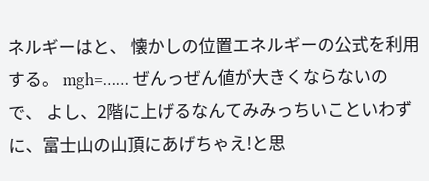ネルギーはと、 懐かしの位置エネルギーの公式を利用する。 mgh=…… ぜんっぜん値が大きくならないので、 よし、2階に上げるなんてみみっちいこといわずに、富士山の山頂にあげちゃえ!と思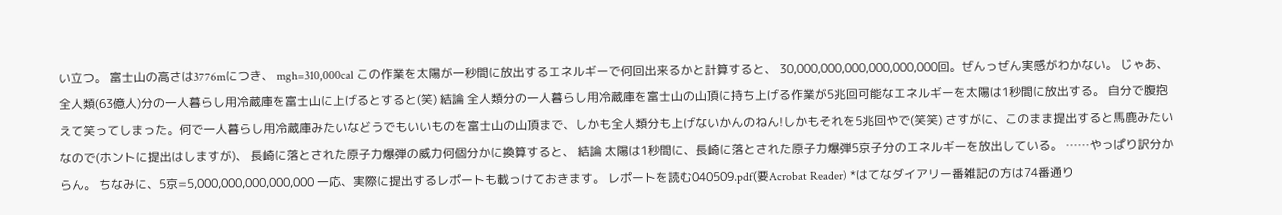い立つ。 富士山の高さは3776mにつき、 mgh=310,000cal この作業を太陽が一秒間に放出するエネルギーで何回出来るかと計算すると、 30,000,000,000,000,000,000回。ぜんっぜん実感がわかない。 じゃあ、全人類(63億人)分の一人暮らし用冷蔵庫を富士山に上げるとすると(笑) 結論 全人類分の一人暮らし用冷蔵庫を富士山の山頂に持ち上げる作業が5兆回可能なエネルギーを太陽は1秒間に放出する。 自分で腹抱えて笑ってしまった。何で一人暮らし用冷蔵庫みたいなどうでもいいものを富士山の山頂まで、しかも全人類分も上げないかんのねん!しかもそれを5兆回やで(笑笑) さすがに、このまま提出すると馬鹿みたいなので(ホントに提出はしますが)、 長崎に落とされた原子力爆弾の威力何個分かに換算すると、 結論 太陽は1秒間に、長崎に落とされた原子力爆弾5京子分のエネルギーを放出している。 ……やっぱり訳分からん。 ちなみに、5京=5,000,000,000,000,000 一応、実際に提出するレポートも載っけておきます。 レポートを読む040509.pdf(要Acrobat Reader) *はてなダイアリー番雑記の方は74番通り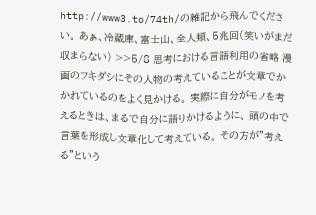http://www3.to/74th/の雑記から飛んでください。 あぁ、冷蔵庫、富士山、全人類、5兆回(笑いがまだ収まらない) >>5/8 思考における言語利用の省略 漫画のフキダシにその人物の考えていることが文章でかかれているのをよく見かける。 実際に自分がモノを考えるときは、まるで自分に語りかけるように、 頭の中で言葉を形成し文章化して考えている。 その方が"考える"という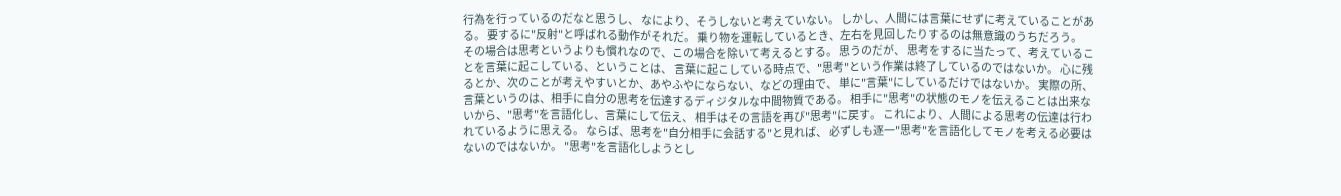行為を行っているのだなと思うし、 なにより、そうしないと考えていない。 しかし、人間には言葉にせずに考えていることがある。 要するに"反射"と呼ばれる動作がそれだ。 乗り物を運転しているとき、左右を見回したりするのは無意識のうちだろう。 その場合は思考というよりも慣れなので、この場合を除いて考えるとする。 思うのだが、 思考をするに当たって、考えていることを言葉に起こしている、ということは、 言葉に起こしている時点で、"思考"という作業は終了しているのではないか。 心に残るとか、次のことが考えやすいとか、あやふやにならない、などの理由で、 単に"言葉"にしているだけではないか。 実際の所、言葉というのは、相手に自分の思考を伝達するディジタルな中間物質である。 相手に"思考"の状態のモノを伝えることは出来ないから、"思考"を言語化し、言葉にして伝え、 相手はその言語を再び"思考"に戻す。 これにより、人間による思考の伝達は行われているように思える。 ならば、思考を"自分相手に会話する"と見れば、 必ずしも逐一"思考"を言語化してモノを考える必要はないのではないか。 "思考"を言語化しようとし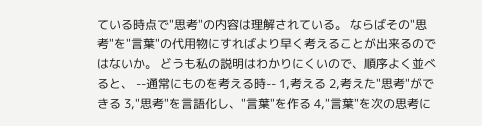ている時点で"思考"の内容は理解されている。 ならばその"思考"を"言葉"の代用物にすればより早く考えることが出来るのではないか。 どうも私の説明はわかりにくいので、順序よく並べると、 --通常にものを考える時-- 1,考える 2,考えた"思考"ができる 3,"思考"を言語化し、"言葉"を作る 4,"言葉"を次の思考に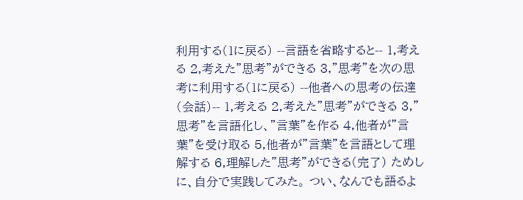利用する(1に戻る) --言語を省略すると-- 1,考える 2,考えた"思考"ができる 3,"思考"を次の思考に利用する(1に戻る) --他者への思考の伝達(会話)-- 1,考える 2,考えた"思考"ができる 3,"思考"を言語化し、"言葉"を作る 4,他者が"言葉"を受け取る 5,他者が"言葉"を言語として理解する 6,理解した"思考"ができる(完了) ためしに、自分で実践してみた。 つい、なんでも語るよ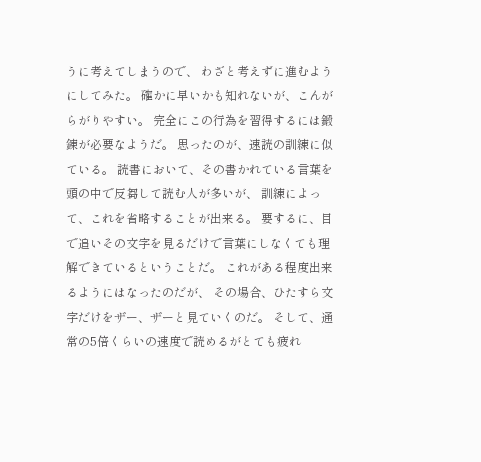うに考えてしまうので、 わざと考えずに進むようにしてみた。 確かに早いかも知れないが、こんがらがりやすい。 完全にこの行為を習得するには鍛錬が必要なようだ。 思ったのが、速読の訓練に似ている。 読書において、その書かれている言葉を頭の中で反芻して読む人が多いが、 訓練によって、これを省略することが出来る。 要するに、目で追いその文字を見るだけで言葉にしなくても理解できているということだ。 これがある程度出来るようにはなったのだが、 その場合、ひたすら文字だけをザー、ザーと見ていくのだ。 そして、通常の5倍くらいの速度で読めるがとても疲れ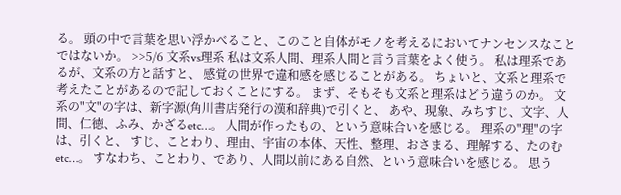る。 頭の中で言葉を思い浮かべること、このこと自体がモノを考えるにおいてナンセンスなことではないか。 >>5/6 文系vs理系 私は文系人間、理系人間と言う言葉をよく使う。 私は理系であるが、文系の方と話すと、 感覚の世界で違和感を感じることがある。 ちょいと、文系と理系で考えたことがあるので記しておくことにする。 まず、そもそも文系と理系はどう違うのか。 文系の"文"の字は、新字源(角川書店発行の漢和辞典)で引くと、 あや、現象、みちすじ、文字、人間、仁徳、ふみ、かざるetc…。 人間が作ったもの、という意味合いを感じる。 理系の"理"の字は、引くと、 すじ、ことわり、理由、宇宙の本体、天性、整理、おさまる、理解する、たのむetc…。 すなわち、ことわり、であり、人間以前にある自然、という意味合いを感じる。 思う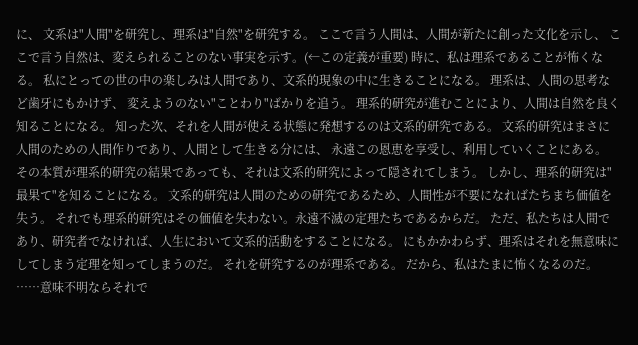に、 文系は"人間"を研究し、理系は"自然"を研究する。 ここで言う人間は、人間が新たに創った文化を示し、 ここで言う自然は、変えられることのない事実を示す。(←この定義が重要) 時に、私は理系であることが怖くなる。 私にとっての世の中の楽しみは人間であり、文系的現象の中に生きることになる。 理系は、人間の思考など歯牙にもかけず、 変えようのない"ことわり"ばかりを追う。 理系的研究が進むことにより、人間は自然を良く知ることになる。 知った次、それを人間が使える状態に発想するのは文系的研究である。 文系的研究はまさに人間のための人間作りであり、人間として生きる分には、 永遠この恩恵を享受し、利用していくことにある。 その本質が理系的研究の結果であっても、それは文系的研究によって隠されてしまう。 しかし、理系的研究は"最果て"を知ることになる。 文系的研究は人間のための研究であるため、人間性が不要になればたちまち価値を失う。 それでも理系的研究はその価値を失わない。永遠不滅の定理たちであるからだ。 ただ、私たちは人間であり、研究者でなければ、人生において文系的活動をすることになる。 にもかかわらず、理系はそれを無意味にしてしまう定理を知ってしまうのだ。 それを研究するのが理系である。 だから、私はたまに怖くなるのだ。 ……意味不明ならそれで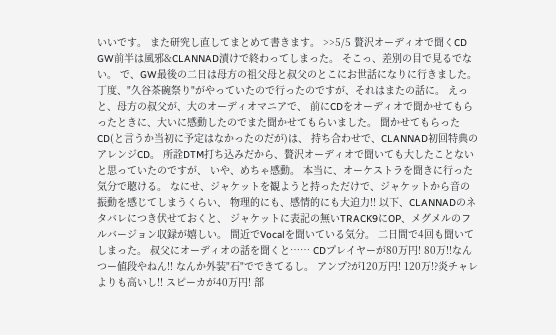いいです。 また研究し直してまとめて書きます。 >>5/5 贅沢オーディオで聞くCD GW前半は風邪&CLANNAD漬けで終わってしまった。 そこっ、差別の目で見るでない。 で、GW最後の二日は母方の祖父母と叔父のとこにお世話になりに行きました。 丁度、"久谷茶碗祭り"がやっていたので行ったのですが、それはまたの話に。 えっと、母方の叔父が、大のオーディオマニアで、 前にCDをオーディオで聞かせてもらったときに、大いに感動したのでまた聞かせてもらいました。 聞かせてもらったCD(と言うか当初に予定はなかったのだが)は、 持ち合わせで、CLANNAD初回特典のアレンジCD。 所詮DTM打ち込みだから、贅沢オーディオで聞いても大したことないと思っていたのですが、 いや、めちゃ感動。 本当に、オーケストラを聞きに行った気分で聴ける。 なにせ、ジャケットを観ようと持っただけで、ジャケットから音の振動を感じてしまうくらい、 物理的にも、感情的にも大迫力!! 以下、CLANNADのネタバレにつき伏せておくと、 ジャケットに表記の無いTRACK9にOP、メグメルのフルバージョン収録が嬉しい。 間近でVocalを聞いている気分。 二日間で4回も聞いてしまった。 叔父にオーディオの話を聞くと…… CDプレイヤーが80万円! 80万!!なんつー値段やねん!! なんか外装"石"でできてるし。 アンプ?が120万円! 120万!?炎チャレよりも高いし!! スピーカが40万円! 部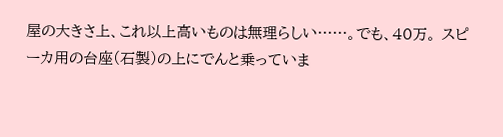屋の大きさ上、これ以上高いものは無理らしい……。でも、40万。 スピーカ用の台座(石製)の上にでんと乗っていま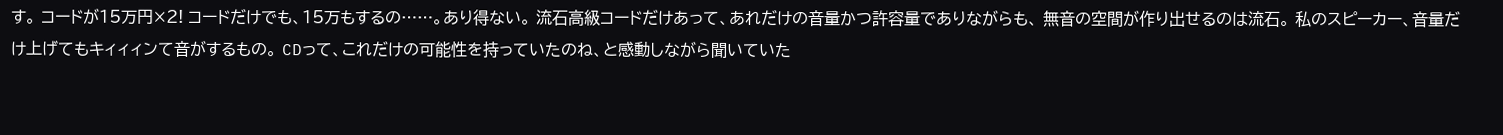す。 コードが15万円×2! コードだけでも、15万もするの……。あり得ない。 流石高級コードだけあって、あれだけの音量かつ許容量でありながらも、 無音の空間が作り出せるのは流石。 私のスピーカー、音量だけ上げてもキィィィンて音がするもの。 CDって、これだけの可能性を持っていたのね、と感動しながら聞いていた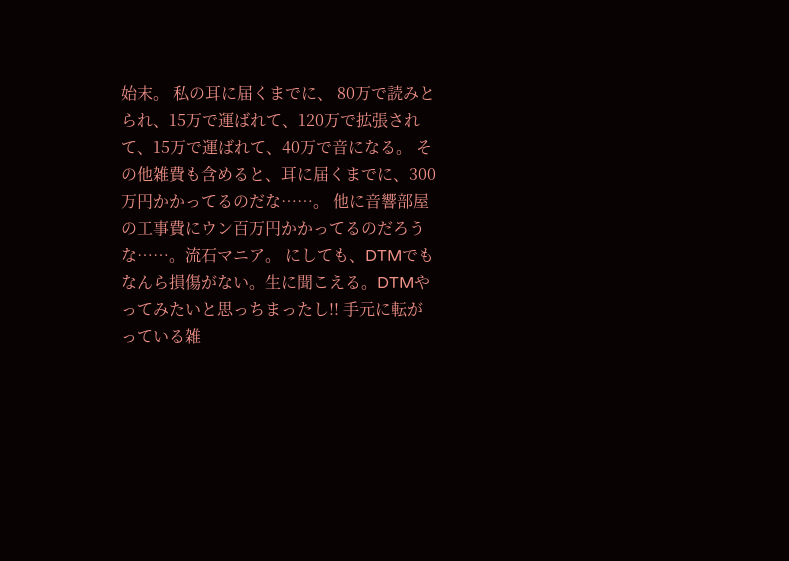始末。 私の耳に届くまでに、 80万で読みとられ、15万で運ばれて、120万で拡張されて、15万で運ばれて、40万で音になる。 その他雑費も含めると、耳に届くまでに、300万円かかってるのだな……。 他に音響部屋の工事費にウン百万円かかってるのだろうな……。流石マニア。 にしても、DTMでもなんら損傷がない。生に聞こえる。DTMやってみたいと思っちまったし!! 手元に転がっている雑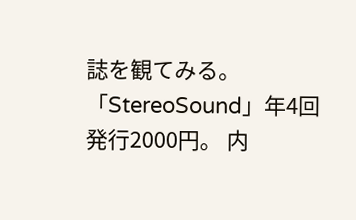誌を観てみる。 「StereoSound」年4回発行2000円。 内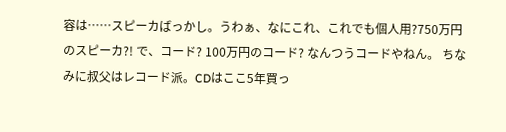容は……スピーカばっかし。うわぁ、なにこれ、これでも個人用?750万円のスピーカ?! で、コード? 100万円のコード? なんつうコードやねん。 ちなみに叔父はレコード派。CDはここ5年買っ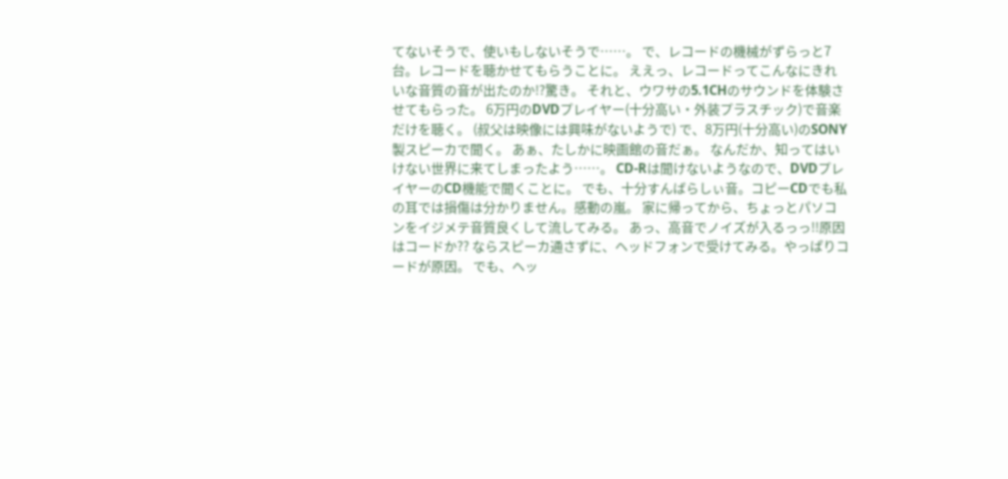てないそうで、使いもしないそうで……。 で、レコードの機械がずらっと7台。レコードを聴かせてもらうことに。 ええっ、レコードってこんなにきれいな音質の音が出たのか!?驚き。 それと、ウワサの5.1CHのサウンドを体験させてもらった。 6万円のDVDプレイヤー(十分高い・外装プラスチック)で音楽だけを聴く。 (叔父は映像には興味がないようで) で、8万円(十分高い)のSONY製スピーカで聞く。 あぁ、たしかに映画館の音だぁ。 なんだか、知ってはいけない世界に来てしまったよう……。 CD-Rは聞けないようなので、DVDプレイヤーのCD機能で聞くことに。 でも、十分すんばらしぃ音。コピーCDでも私の耳では損傷は分かりません。感動の嵐。 家に帰ってから、ちょっとパソコンをイジメテ音質良くして流してみる。 あっ、高音でノイズが入るっっ!!原因はコードか?? ならスピーカ通さずに、ヘッドフォンで受けてみる。やっぱりコードが原因。 でも、ヘッ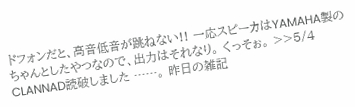ドフォンだと、高音低音が跳ねない!! 一応スピーカはYAMAHA製のちゃんとしたやつなので、出力はそれなり。 くっそぉ。 >>5/4 CLANNAD読破しました ……。 昨日の雑記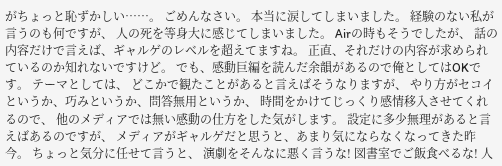がちょっと恥ずかしい……。 ごめんなさい。 本当に涙してしまいました。 経験のない私が言うのも何ですが、 人の死を等身大に感じてしまいました。 Airの時もそうでしたが、 話の内容だけで言えば、ギャルゲのレベルを超えてますね。 正直、それだけの内容が求められているのか知れないですけど。 でも、感動巨編を読んだ余韻があるので俺としてはOKです。 テーマとしては、 どこかで観たことがあると言えばそうなりますが、 やり方がセコイというか、巧みというか、問答無用というか、 時間をかけてじっくり感情移入させてくれるので、 他のメディアでは無い感動の仕方をした気がします。 設定に多少無理があると言えばあるのですが、 メディアがギャルゲだと思うと、あまり気にならなくなってきた昨今。 ちょっと気分に任せて言うと、 演劇をそんなに悪く言うな! 図書室でご飯食べるな! 人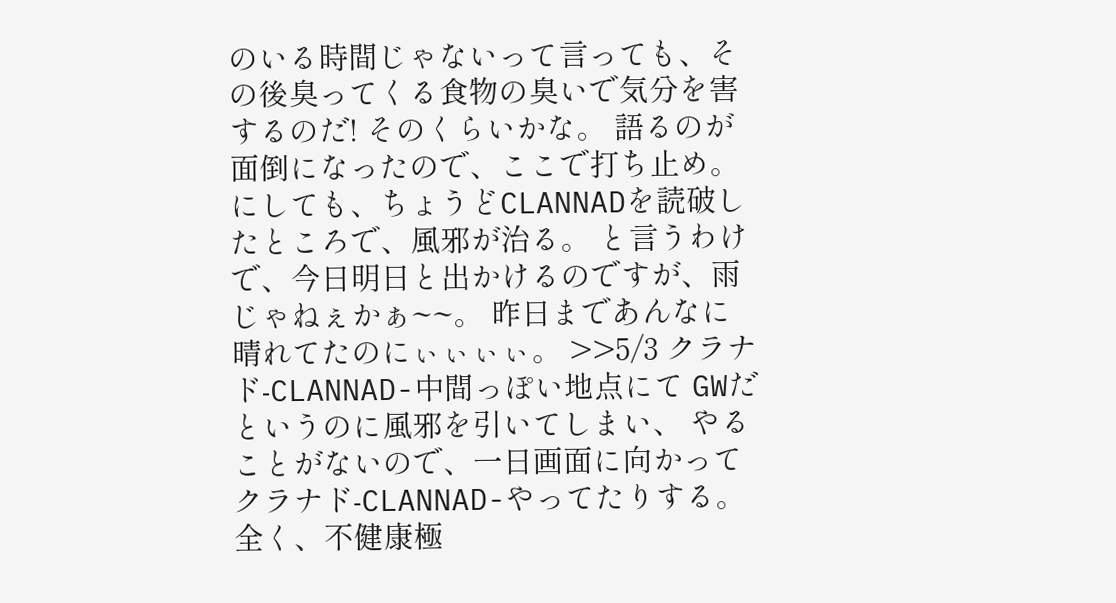のいる時間じゃないって言っても、その後臭ってくる食物の臭いで気分を害するのだ! そのくらいかな。 語るのが面倒になったので、ここで打ち止め。 にしても、ちょうどCLANNADを読破したところで、風邪が治る。 と言うわけで、今日明日と出かけるのですが、雨じゃねぇかぁ~~。 昨日まであんなに晴れてたのにぃぃぃぃ。 >>5/3 クラナド-CLANNAD-中間っぽい地点にて GWだというのに風邪を引いてしまい、 やることがないので、一日画面に向かってクラナド-CLANNAD-やってたりする。 全く、不健康極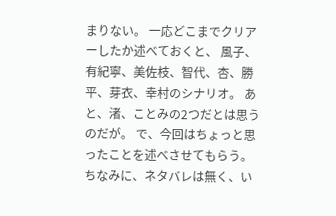まりない。 一応どこまでクリアーしたか述べておくと、 風子、有紀寧、美佐枝、智代、杏、勝平、芽衣、幸村のシナリオ。 あと、渚、ことみの2つだとは思うのだが。 で、今回はちょっと思ったことを述べさせてもらう。 ちなみに、ネタバレは無く、い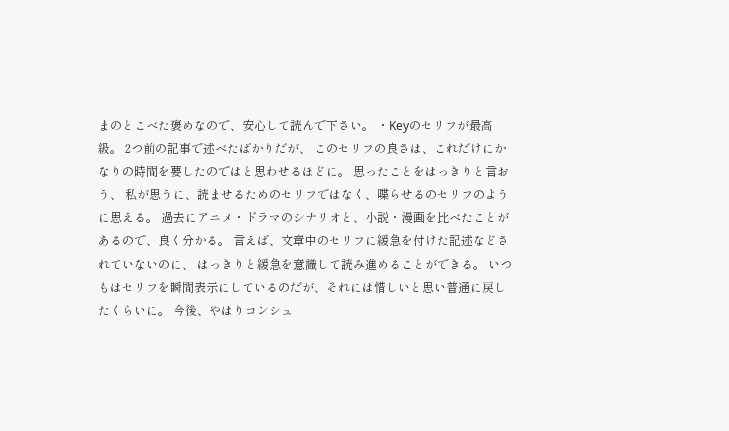まのとこべた褒めなので、安心して読んで下さい。 ・Keyのセリフが最高級。 2つ前の記事で述べたばかりだが、 このセリフの良さは、これだけにかなりの時間を要したのではと思わせるほどに。 思ったことをはっきりと言おう、 私が思うに、読ませるためのセリフではなく、喋らせるのセリフのように思える。 過去にアニメ・ドラマのシナリオと、小説・漫画を比べたことがあるので、良く分かる。 言えば、文章中のセリフに緩急を付けた記述などされていないのに、 はっきりと緩急を意識して読み進めることができる。 いつもはセリフを瞬間表示にしているのだが、それには惜しいと思い普通に戻したくらいに。 今後、やはりコンシュ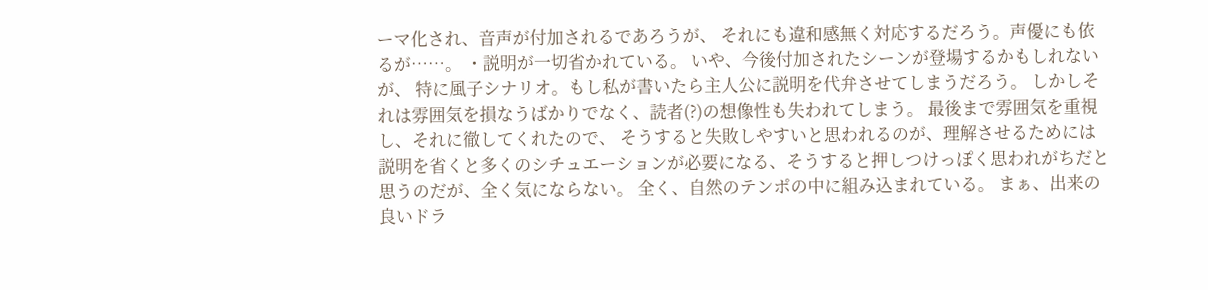ーマ化され、音声が付加されるであろうが、 それにも違和感無く対応するだろう。声優にも依るが……。 ・説明が一切省かれている。 いや、今後付加されたシーンが登場するかもしれないが、 特に風子シナリオ。もし私が書いたら主人公に説明を代弁させてしまうだろう。 しかしそれは雰囲気を損なうばかりでなく、読者(?)の想像性も失われてしまう。 最後まで雰囲気を重視し、それに徹してくれたので、 そうすると失敗しやすいと思われるのが、理解させるためには説明を省くと多くのシチュエーションが必要になる、そうすると押しつけっぽく思われがちだと思うのだが、全く気にならない。 全く、自然のテンポの中に組み込まれている。 まぁ、出来の良いドラ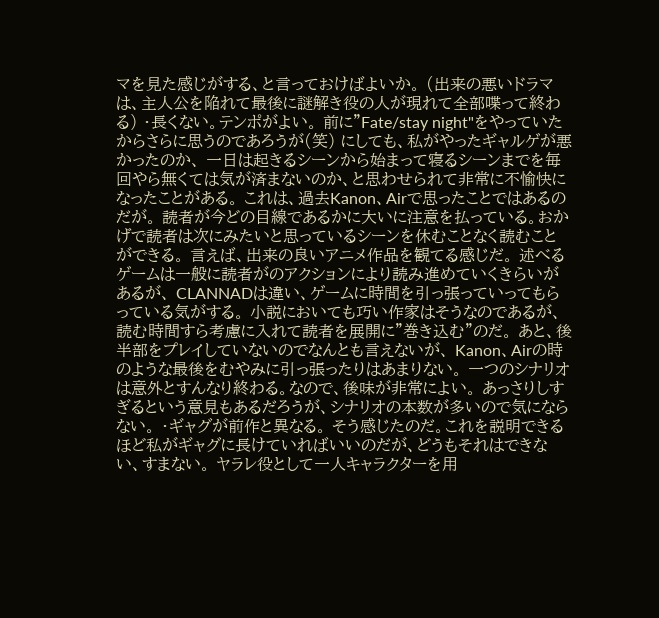マを見た感じがする、と言っておけばよいか。 (出来の悪いドラマは、主人公を陥れて最後に謎解き役の人が現れて全部喋って終わる) ・長くない。テンポがよい。 前に"Fate/stay night"をやっていたからさらに思うのであろうが(笑) にしても、私がやったギャルゲが悪かったのか、 一日は起きるシーンから始まって寝るシーンまでを毎回やら無くては気が済まないのか、と思わせられて非常に不愉快になったことがある。 これは、過去Kanon、Airで思ったことではあるのだが。 読者が今どの目線であるかに大いに注意を払っている。おかげで読者は次にみたいと思っているシーンを休むことなく読むことができる。 言えば、出来の良いアニメ作品を観てる感じだ。 述べるゲームは一般に読者がのアクションにより読み進めていくきらいがあるが、 CLANNADは違い、ゲームに時間を引っ張っていってもらっている気がする。 小説においても巧い作家はそうなのであるが、読む時間すら考慮に入れて読者を展開に"巻き込む"のだ。 あと、後半部をプレイしていないのでなんとも言えないが、 Kanon、Airの時のような最後をむやみに引っ張ったりはあまりない。 一つのシナリオは意外とすんなり終わる。なので、後味が非常によい。 あっさりしすぎるという意見もあるだろうが、シナリオの本数が多いので気にならない。 ・ギャグが前作と異なる。 そう感じたのだ。これを説明できるほど私がギャグに長けていればいいのだが、どうもそれはできない、すまない。 ヤラレ役として一人キャラクターを用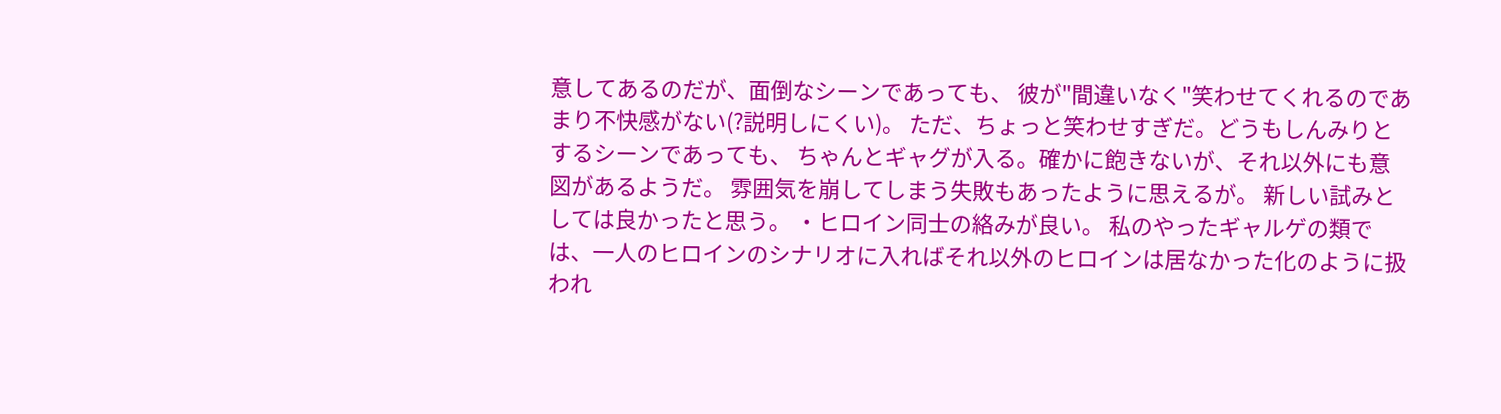意してあるのだが、面倒なシーンであっても、 彼が"間違いなく"笑わせてくれるのであまり不快感がない(?説明しにくい)。 ただ、ちょっと笑わせすぎだ。どうもしんみりとするシーンであっても、 ちゃんとギャグが入る。確かに飽きないが、それ以外にも意図があるようだ。 雰囲気を崩してしまう失敗もあったように思えるが。 新しい試みとしては良かったと思う。 ・ヒロイン同士の絡みが良い。 私のやったギャルゲの類では、一人のヒロインのシナリオに入ればそれ以外のヒロインは居なかった化のように扱われ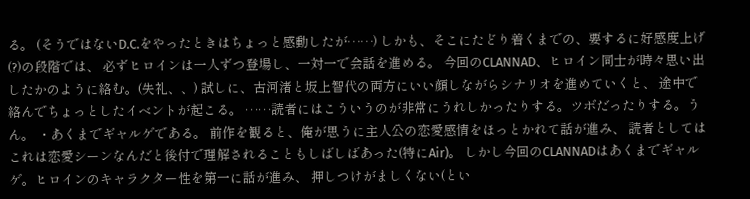る。 (そうではないD.C.をやったときはちょっと感動したが……) しかも、そこにたどり着くまでの、要するに好感度上げ(?)の段階では、 必ずヒロインは一人ずつ登場し、一対一で会話を進める。 今回のCLANNAD、ヒロイン同士が時々思い出したかのように絡む。(失礼、、) 試しに、古河渚と坂上智代の両方にいい顔しながらシナリオを進めていくと、 途中で絡んでちょっとしたイベントが起こる。 ……読者にはこういうのが非常にうれしかったりする。ツボだったりする。うん。 ・あくまでギャルゲである。 前作を観ると、俺が思うに主人公の恋愛感情をほっとかれて話が進み、 読者としてはこれは恋愛シーンなんだと後付で理解されることもしばしばあった(特にAir)。 しかし今回のCLANNADはあくまでギャルゲ。ヒロインのキャラクター性を第一に話が進み、 押しつけがましくない(とい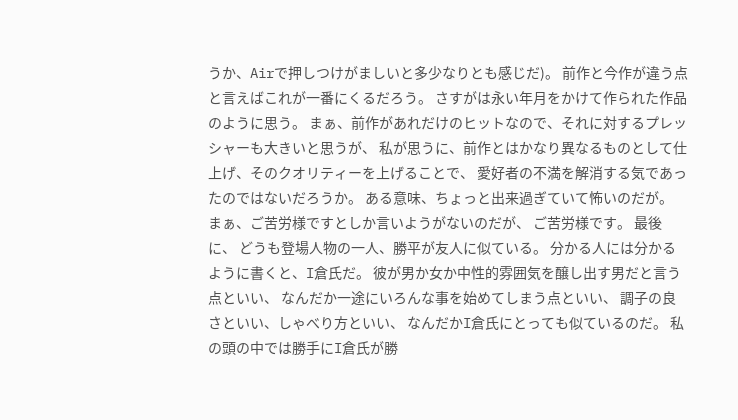うか、Airで押しつけがましいと多少なりとも感じだ)。 前作と今作が違う点と言えばこれが一番にくるだろう。 さすがは永い年月をかけて作られた作品のように思う。 まぁ、前作があれだけのヒットなので、それに対するプレッシャーも大きいと思うが、 私が思うに、前作とはかなり異なるものとして仕上げ、そのクオリティーを上げることで、 愛好者の不満を解消する気であったのではないだろうか。 ある意味、ちょっと出来過ぎていて怖いのだが。 まぁ、ご苦労様ですとしか言いようがないのだが、 ご苦労様です。 最後に、 どうも登場人物の一人、勝平が友人に似ている。 分かる人には分かるように書くと、I倉氏だ。 彼が男か女か中性的雰囲気を醸し出す男だと言う点といい、 なんだか一途にいろんな事を始めてしまう点といい、 調子の良さといい、しゃべり方といい、 なんだかI倉氏にとっても似ているのだ。 私の頭の中では勝手にI倉氏が勝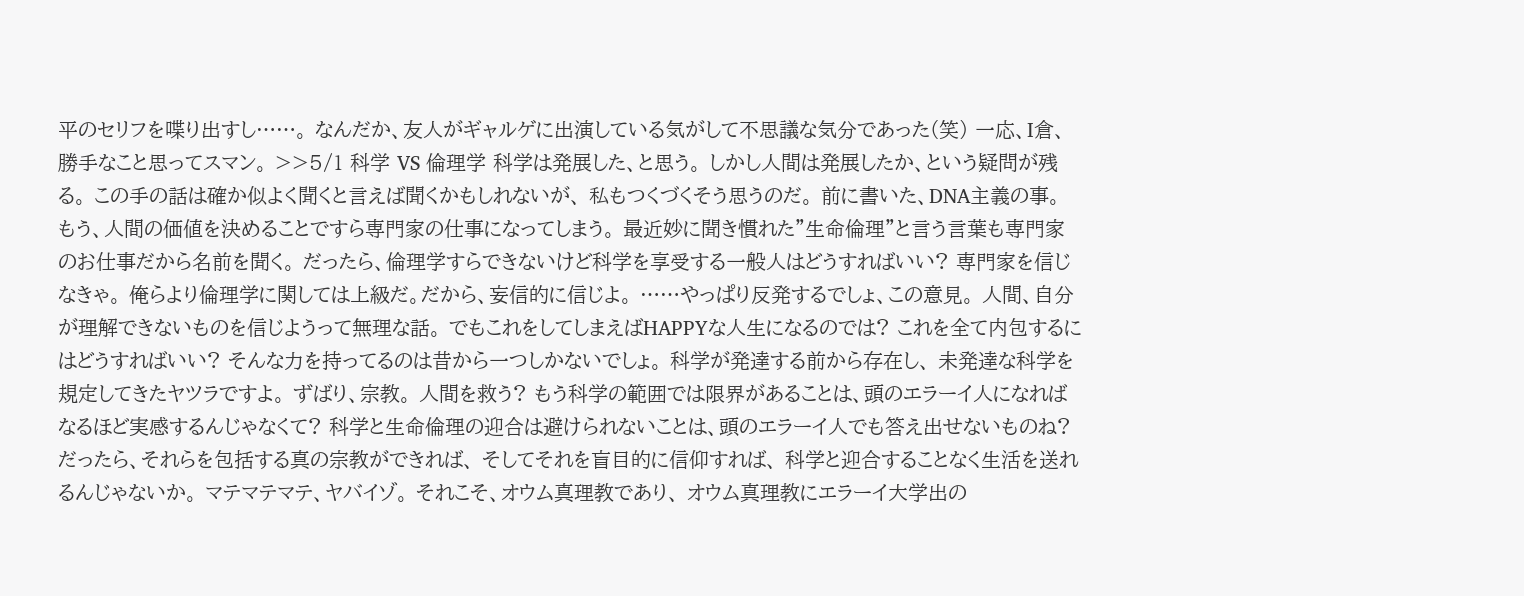平のセリフを喋り出すし……。 なんだか、友人がギャルゲに出演している気がして不思議な気分であった(笑) 一応、I倉、勝手なこと思ってスマン。 >>5/1 科学 VS 倫理学 科学は発展した、と思う。 しかし人間は発展したか、という疑問が残る。 この手の話は確か似よく聞くと言えば聞くかもしれないが、 私もつくづくそう思うのだ。 前に書いた、DNA主義の事。 もう、人間の価値を決めることですら専門家の仕事になってしまう。 最近妙に聞き慣れた"生命倫理"と言う言葉も専門家のお仕事だから名前を聞く。 だったら、倫理学すらできないけど科学を享受する一般人はどうすればいい? 専門家を信じなきゃ。 俺らより倫理学に関しては上級だ。だから、妄信的に信じよ。 ……やっぱり反発するでしょ、この意見。 人間、自分が理解できないものを信じようって無理な話。 でもこれをしてしまえばHAPPYな人生になるのでは? これを全て内包するにはどうすればいい? そんな力を持ってるのは昔から一つしかないでしょ。 科学が発達する前から存在し、 未発達な科学を規定してきたヤツラですよ。 ずばり、宗教。 人間を救う? もう科学の範囲では限界があることは、頭のエラーイ人になればなるほど実感するんじゃなくて? 科学と生命倫理の迎合は避けられないことは、頭のエラーイ人でも答え出せないものね? だったら、それらを包括する真の宗教ができれば、 そしてそれを盲目的に信仰すれば、 科学と迎合することなく生活を送れるんじゃないか。 マテマテマテ、ヤバイゾ。 それこそ、オウム真理教であり、 オウム真理教にエラーイ大学出の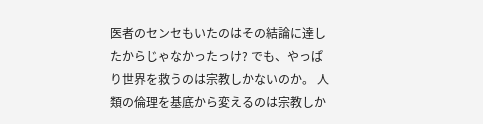医者のセンセもいたのはその結論に達したからじゃなかったっけ? でも、やっぱり世界を救うのは宗教しかないのか。 人類の倫理を基底から変えるのは宗教しか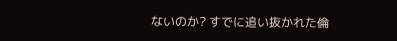ないのか? すでに追い抜かれた倫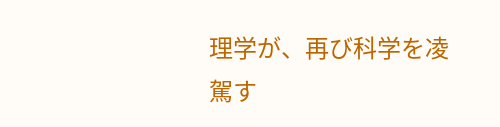理学が、再び科学を凌駕す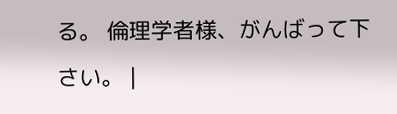る。 倫理学者様、がんばって下さい。 |